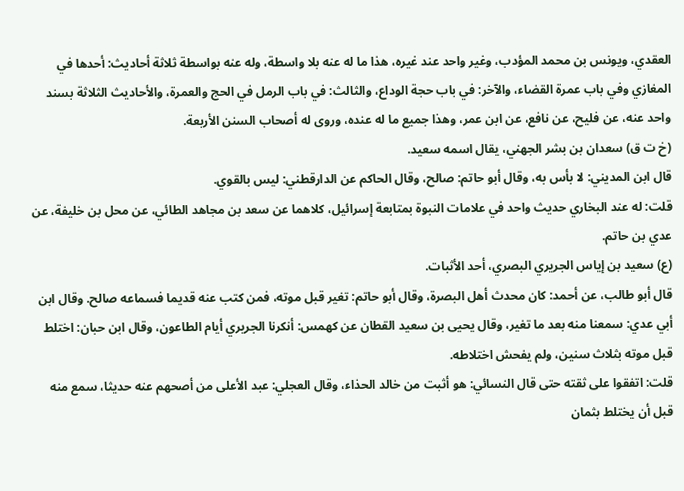العقدي، ويونس بن محمد المؤدب، وغير واحد عند غيره، هذا ما له عنه بلا واسطة، وله عنه بواسطة ثلاثة أحاديث: أحدها في المغازي وفي باب عمرة القضاء، والآخر: في باب حجة الوداع، والثالث: في باب الرمل في الحج والعمرة، والأحاديث الثلاثة بسند واحد عنه، عن فليح، عن نافع، عن ابن عمر، وهذا جميع ما له عنده، وروى له أصحاب السنن الأربعة.
(خ ت ق) سعدان بن بشر الجهني، يقال اسمه سعيد.
قال ابن المديني: لا بأس به، وقال أبو حاتم: صالح، وقال الحاكم عن الدارقطني: ليس بالقوي.
قلت: له عند البخاري حديث واحد في علامات النبوة بمتابعة إسرائيل، كلاهما عن سعد بن مجاهد الطائي، عن محل بن خليفة، عن عدي بن حاتم.
(ع) سعيد بن إياس الجريري البصري، أحد الأثبات.
قال أبو طالب، عن أحمد: كان محدث أهل البصرة، وقال أبو حاتم: تغير قبل موته، فمن كتب عنه قديما فسماعه صالح. وقال ابن أبي عدي: سمعنا منه بعد ما تغير، وقال يحيى بن سعيد القطان عن كهمس: أنكرنا الجريري أيام الطاعون، وقال ابن حبان: اختلط قبل موته بثلاث سنين، ولم يفحش اختلاطه.
قلت: اتفقوا على ثقته حتى قال النسائي: هو أثبت من خالد الحذاء، وقال العجلي: عبد الأعلى من أصحهم عنه حديثا، سمع منه قبل أن يختلط بثمان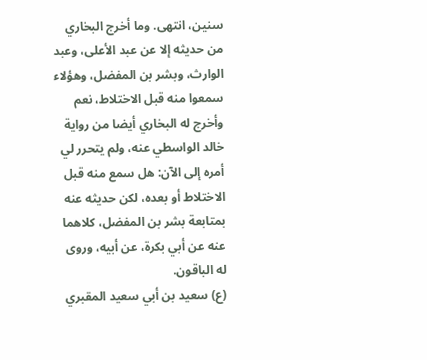سنين، انتهى. وما أخرج البخاري من حديثه إلا عن عبد الأعلى، وعبد الوارث، وبشر بن المفضل، وهؤلاء سمعوا منه قبل الاختلاط، نعم وأخرج له البخاري أيضا من رواية خالد الواسطي عنه، ولم يتحرر لي أمره إلى الآن: هل سمع منه قبل الاختلاط أو بعده، لكن حديثه عنه بمتابعة بشر بن المفضل، كلاهما عنه عن أبي بكرة، عن أبيه، وروى له الباقون.
(ع) سعيد بن أبي سعيد المقبري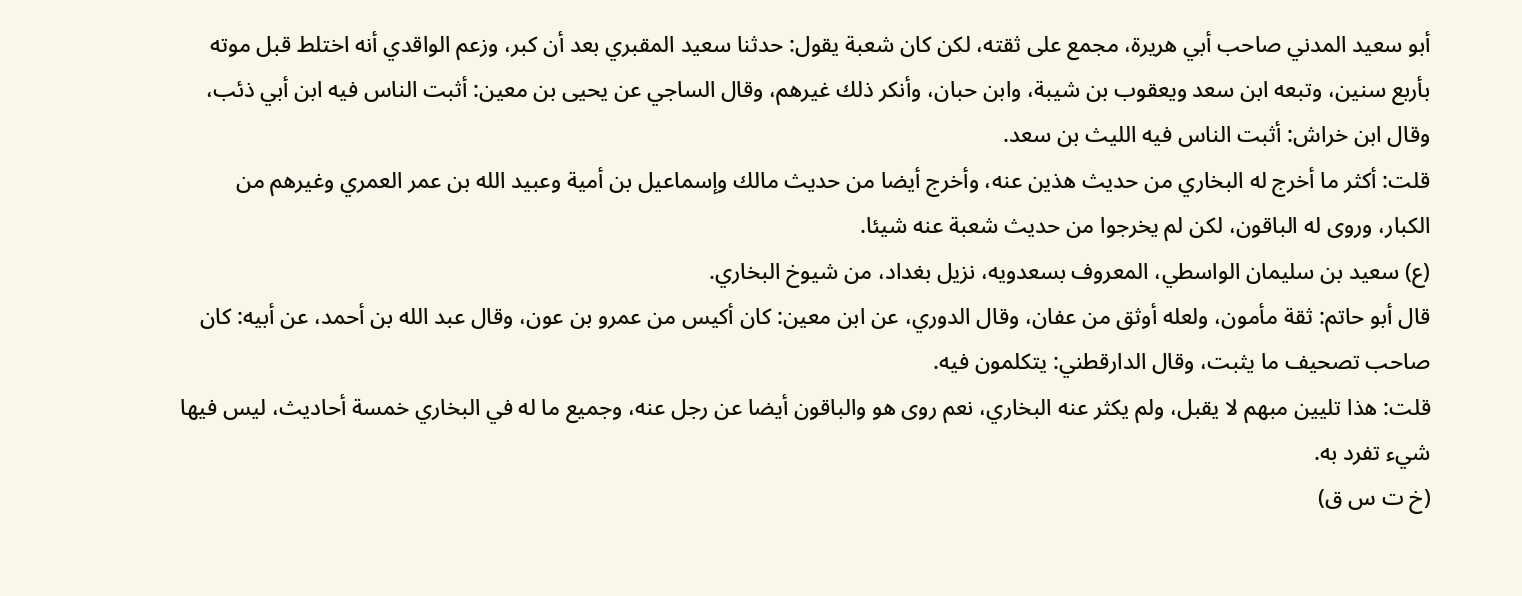أبو سعيد المدني صاحب أبي هريرة، مجمع على ثقته، لكن كان شعبة يقول: حدثنا سعيد المقبري بعد أن كبر، وزعم الواقدي أنه اختلط قبل موته بأربع سنين، وتبعه ابن سعد ويعقوب بن شيبة، وابن حبان، وأنكر ذلك غيرهم، وقال الساجي عن يحيى بن معين: أثبت الناس فيه ابن أبي ذئب، وقال ابن خراش: أثبت الناس فيه الليث بن سعد.
قلت: أكثر ما أخرج له البخاري من حديث هذين عنه، وأخرج أيضا من حديث مالك وإسماعيل بن أمية وعبيد الله بن عمر العمري وغيرهم من الكبار، وروى له الباقون، لكن لم يخرجوا من حديث شعبة عنه شيئا.
(ع) سعيد بن سليمان الواسطي، المعروف بسعدويه، نزيل بغداد، من شيوخ البخاري.
قال أبو حاتم: ثقة مأمون، ولعله أوثق من عفان، وقال الدوري، عن ابن معين: كان أكيس من عمرو بن عون، وقال عبد الله بن أحمد، عن أبيه: كان صاحب تصحيف ما يثبت، وقال الدارقطني: يتكلمون فيه.
قلت: هذا تليين مبهم لا يقبل، ولم يكثر عنه البخاري، نعم روى هو والباقون أيضا عن رجل عنه، وجميع ما له في البخاري خمسة أحاديث، ليس فيها شيء تفرد به.
(خ ت س ق)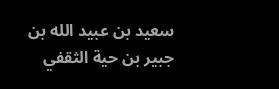سعيد بن عبيد الله بن جبير بن حية الثقفي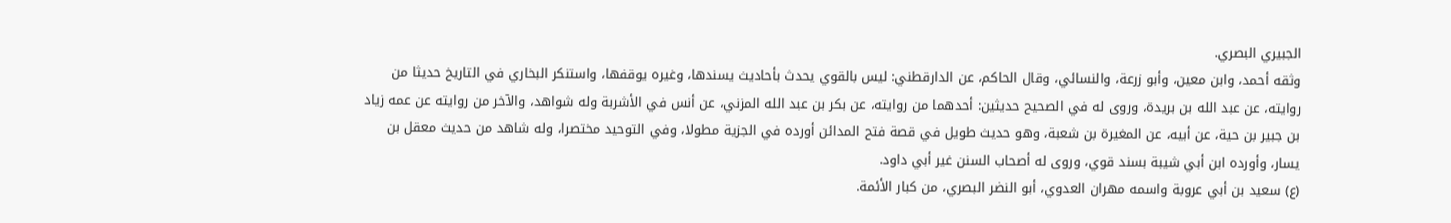الجبيري البصري.
وثقه أحمد، وابن معين، وأبو زرعة، والنسائي، وقال الحاكم، عن الدارقطني: ليس بالقوي يحدث بأحاديث يسندها، وغيره يوقفها، واستنكر البخاري في التاريخ حديثا من روايته، عن عبد الله بن بريدة، وروى له في الصحيح حديثين: أحدهما من روايته، عن بكر بن عبد الله المزني، عن أنس في الأشربة وله شواهد، والآخر من روايته عن عمه زياد بن جبير بن حية، عن أبيه، عن المغيرة بن شعبة، وهو حديث طويل في قصة فتح المدائن أورده في الجزية مطولا، وفي التوحيد مختصرا، وله شاهد من حديث معقل بن يسار، وأورده ابن أبي شيبة بسند قوي، وروى له أصحاب السنن غير أبي داود.
(ع) سعيد بن أبي عروبة واسمه مهران العدوي، أبو النضر البصري، من كبار الأئمة.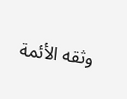وثقه الأئمة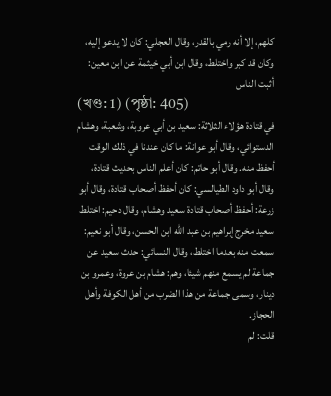كلهم، إلا أنه رمي بالقدر، وقال العجلي: كان لا يدعو إليه، وكان قد كبر واختلط، وقال ابن أبي خيثمة عن ابن معين: أثبت الناس
(খণ্ড: 1) (পৃষ্ঠা: 405)
في قتادة هؤلاء الثلاثة: سعيد بن أبي عروبة، وشعبة، وهشام الدستوائي، وقال أبو عوانة: ما كان عندنا في ذلك الوقت أحفظ منه. وقال أبو حاتم: كان أعلم الناس بحديث قتادة، وقال أبو داود الطيالسي: كان أحفظ أصحاب قتادة، وقال أبو زرعة: أحفظ أصحاب قتادة سعيد وهشام، وقال دحيم: اختلط سعيد مخرج إبراهيم بن عبد الله ابن الحسن، وقال أبو نعيم: سمعت منه بعدما اختلط، وقال النسائي: حدث سعيد عن جماعة لم يسمع منهم شيئا، وهم: هشام بن عروة، وعمرو بن دينار، وسمى جماعة من هذا الضرب من أهل الكوفة وأهل الحجاز.
قلت: لم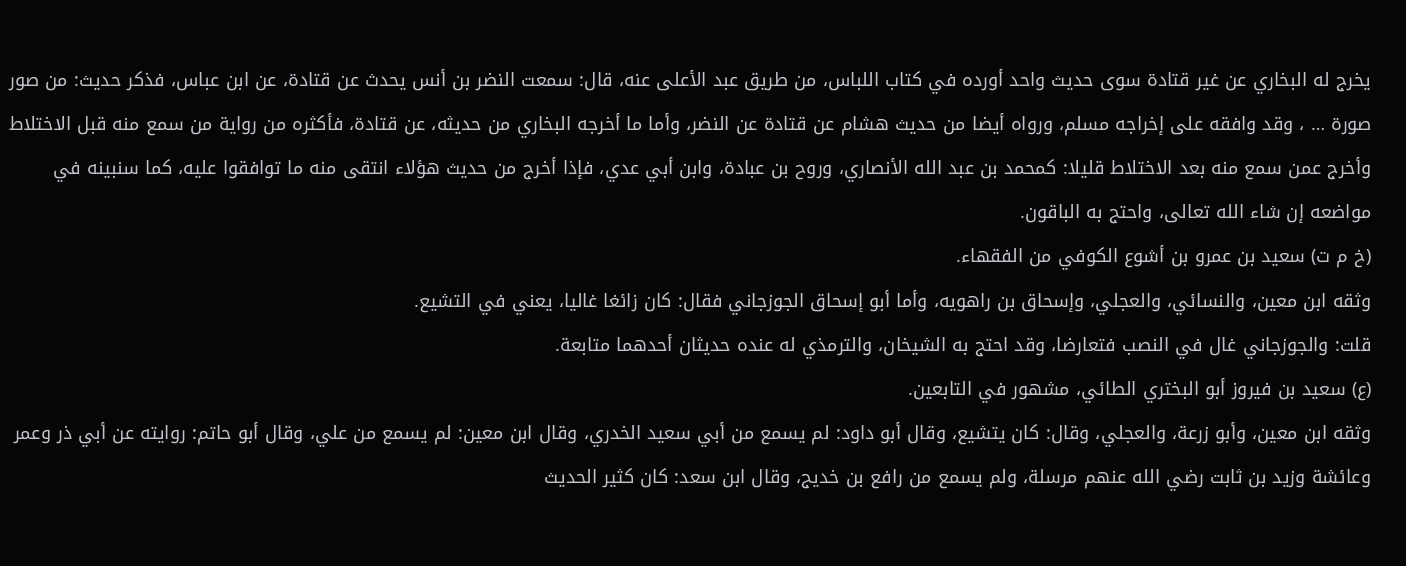يخرج له البخاري عن غير قتادة سوى حديث واحد أورده في كتاب اللباس، من طريق عبد الأعلى عنه، قال: سمعت النضر بن أنس يحدث عن قتادة، عن ابن عباس، فذكر حديث: من صور صورة … ، وقد وافقه على إخراجه مسلم، ورواه أيضا من حديث هشام عن قتادة عن النضر، وأما ما أخرجه البخاري من حديثه، عن قتادة، فأكثره من رواية من سمع منه قبل الاختلاط وأخرج عمن سمع منه بعد الاختلاط قليلا: كمحمد بن عبد الله الأنصاري، وروح بن عبادة، وابن أبي عدي، فإذا أخرج من حديث هؤلاء انتقى منه ما توافقوا عليه، كما سنبينه في مواضعه إن شاء الله تعالى، واحتج به الباقون.
(خ م ت) سعيد بن عمرو بن أشوع الكوفي من الفقهاء.
وثقه ابن معين، والنسائي، والعجلي، وإسحاق بن راهويه، وأما أبو إسحاق الجوزجاني فقال: كان زائغا غاليا، يعني في التشيع.
قلت: والجوزجاني غال في النصب فتعارضا، وقد احتج به الشيخان، والترمذي له عنده حديثان أحدهما متابعة.
(ع) سعيد بن فيروز أبو البختري الطائي، مشهور في التابعين.
وثقه ابن معين، وأبو زرعة، والعجلي، وقال: كان يتشيع، وقال أبو داود: لم يسمع من أبي سعيد الخدري، وقال ابن معين: لم يسمع من علي، وقال أبو حاتم: روايته عن أبي ذر وعمر وعائشة وزيد بن ثابت رضي الله عنهم مرسلة، ولم يسمع من رافع بن خديج، وقال ابن سعد: كان كثير الحديث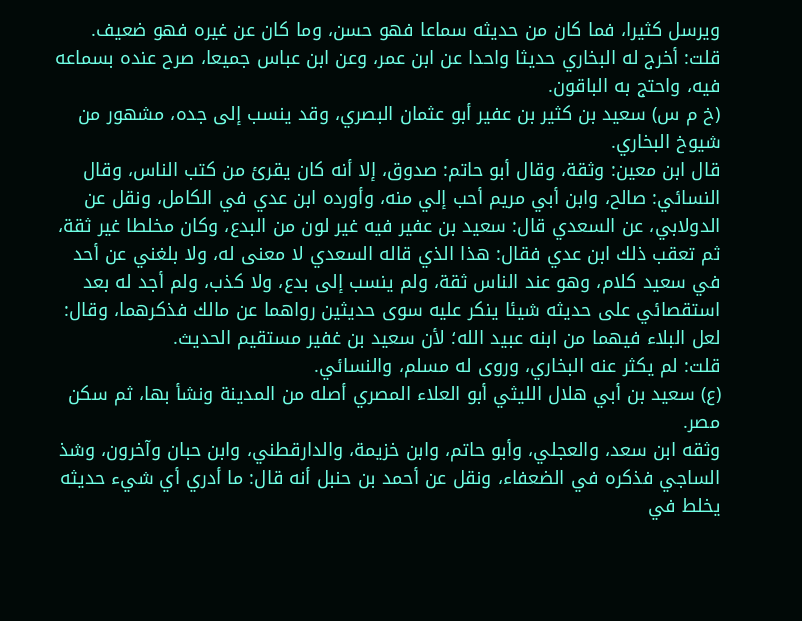ويرسل كثيرا، فما كان من حديثه سماعا فهو حسن، وما كان عن غيره فهو ضعيف.
قلت: أخرج له البخاري حديثا واحدا عن ابن عمر، وعن ابن عباس جميعا، صرح عنده بسماعه فيه، واحتج به الباقون.
(خ م س) سعيد بن كثير بن عفير أبو عثمان البصري، وقد ينسب إلى جده، مشهور من شيوخ البخاري.
قال ابن معين: وثقة، وقال أبو حاتم: صدوق، إلا أنه كان يقرئ من كتب الناس، وقال النسائي: صالح، وابن أبي مريم أحب إلي منه، وأورده ابن عدي في الكامل، ونقل عن الدولابي، عن السعدي قال: سعيد بن عفير فيه غير لون من البدع، وكان مخلطا غير ثقة، ثم تعقب ذلك ابن عدي فقال: هذا الذي قاله السعدي لا معنى له، ولا بلغني عن أحد في سعيد كلام، وهو عند الناس ثقة، ولم ينسب إلى بدع، ولا كذب، ولم أجد له بعد استقصائي على حديثه شيئا ينكر عليه سوى حديثين رواهما عن مالك فذكرهما، وقال: لعل البلاء فيهما من ابنه عبيد الله؛ لأن سعيد بن غفير مستقيم الحديث.
قلت: لم يكثر عنه البخاري، وروى له مسلم، والنسائي.
(ع) سعيد بن أبي هلال الليثي أبو العلاء المصري أصله من المدينة ونشأ بها، ثم سكن مصر.
وثقه ابن سعد، والعجلي، وأبو حاتم، وابن خزيمة، والدارقطني، وابن حبان وآخرون، وشذ الساجي فذكره في الضعفاء، ونقل عن أحمد بن حنبل أنه قال: ما أدري أي شيء حديثه يخلط في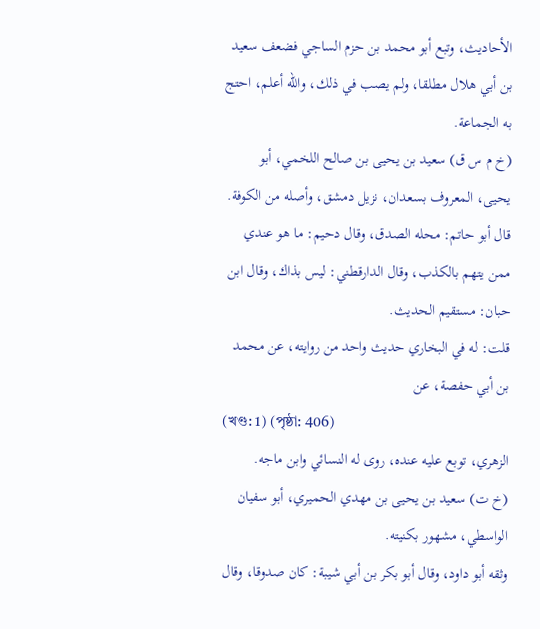الأحاديث، وتبع أبو محمد بن حزم الساجي فضعف سعيد بن أبي هلال مطلقا، ولم يصب في ذلك، والله أعلم، احتج به الجماعة.
(خ م س ق) سعيد بن يحيى بن صالح اللخمي، أبو يحيى، المعروف بسعدان، نزيل دمشق، وأصله من الكوفة.
قال أبو حاتم: محله الصدق، وقال دحيم: ما هو عندي ممن يتهم بالكذب، وقال الدارقطني: ليس بذاك، وقال ابن حبان: مستقيم الحديث.
قلت: له في البخاري حديث واحد من روايته، عن محمد بن أبي حفصة، عن
(খণ্ড: 1) (পৃষ্ঠা: 406)
الزهري، توبع عليه عنده، روى له النسائي وابن ماجه.
(خ ت) سعيد بن يحيى بن مهدي الحميري، أبو سفيان الواسطي، مشهور بكنيته.
وثقه أبو داود، وقال أبو بكر بن أبي شيبة: كان صدوقا، وقال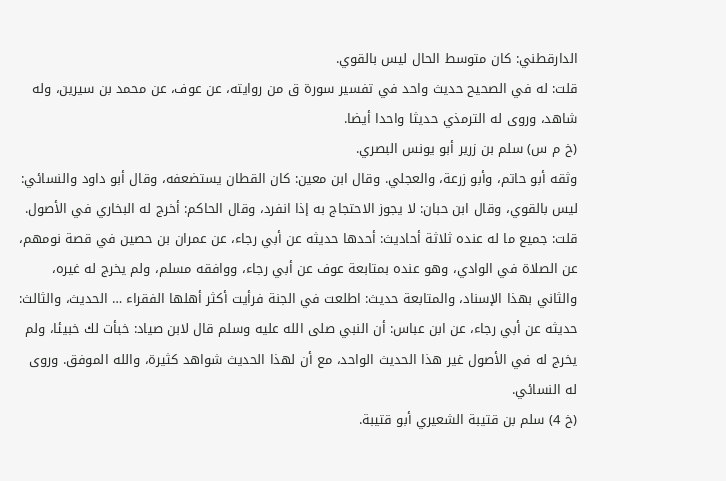الدارقطني: كان متوسط الحال ليس بالقوي.
قلت: له في الصحيح حديث واحد في تفسير سورة ق من روايته، عن عوف، عن محمد بن سيرين، وله شاهد، وروى له الترمذي حديثا واحدا أيضا.
(خ م س) سلم بن زرير أبو يونس البصري.
وثقه أبو حاتم، وأبو زرعة، والعجلي. وقال ابن معين: كان القطان يستضعفه، وقال أبو داود والنسائي: ليس بالقوي، وقال ابن حبان: لا يجوز الاحتجاج به إذا انفرد، وقال الحاكم: أخرج له البخاري في الأصول.
قلت: جميع ما له عنده ثلاثة أحاديث: أحدها حديثه عن أبي رجاء، عن عمران بن حصين في قصة نومهم، عن الصلاة في الوادي، وهو عنده بمتابعة عوف عن أبي رجاء، ووافقه مسلم، ولم يخرج له غيره، والثاني بهذا الإسناد، والمتابعة حديث: اطلعت في الجنة فرأيت أكثر أهلها الفقراء … الحديث، والثالث: حديثه عن أبي رجاء، عن ابن عباس: أن النبي صلى الله عليه وسلم قال لابن صياد: خبأت لك خبيئا، ولم يخرج له في الأصول غير هذا الحديث الواحد، مع أن لهذا الحديث شواهد كثيرة، والله الموفق. وروى له النسائي.
(خ 4) سلم بن قتيبة الشعيري أبو قتيبة.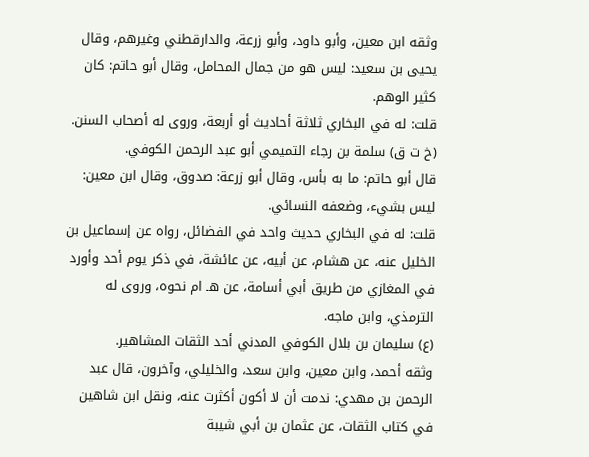وثقه ابن معين، وأبو داود، وأبو زرعة، والدارقطني وغيرهم، وقال يحيى بن سعيد: ليس هو من جمال المحامل، وقال أبو حاتم: كان كثير الوهم.
قلت: له في البخاري ثلاثة أحاديث أو أربعة، وروى له أصحاب السنن.
(خ ت ق) سلمة بن رجاء التميمي أبو عبد الرحمن الكوفي.
قال أبو حاتم: ما به بأس، وقال أبو زرعة: صدوق، وقال ابن معين: ليس بشيء، وضعفه النسائي.
قلت: له في البخاري حديث واحد في الفضائل، رواه عن إسماعيل بن الخليل عنه، عن هشام، عن أبيه، عن عائشة، في ذكر يوم أحد وأورد في المغازي من طريق أبي أسامة، عن هـ ام نحوه، وروى له الترمذي، وابن ماجه.
(ع) سليمان بن بلال الكوفي المدني أحد الثقات المشاهير.
وثقه أحمد، وابن معين، وابن سعد، والخليلي، وآخرون، قال عبد الرحمن بن مهدي: ندمت أن لا أكون أكثرت عنه، ونقل ابن شاهين في كتاب الثقات، عن عثمان بن أبي شيبة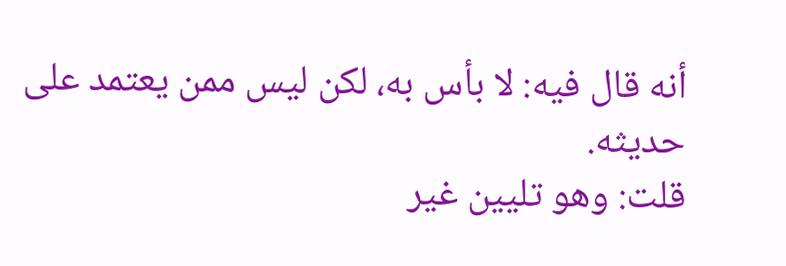أنه قال فيه: لا بأس به، لكن ليس ممن يعتمد على حديثه.
قلت: وهو تليين غير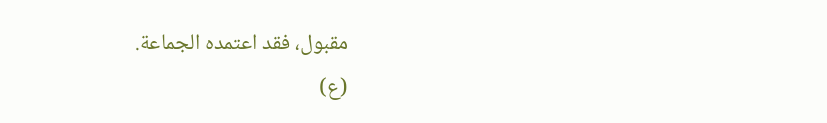مقبول، فقد اعتمده الجماعة.
(ع)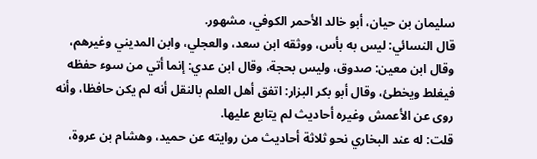سليمان بن حيان، أبو خالد الأحمر الكوفي، مشهور.
قال النسائي: ليس به بأس، ووثقه ابن سعد، والعجلي، وابن المديني وغيرهم، وقال ابن معين: صدوق، وليس بحجة، وقال ابن عدي: إنما أتي من سوء حفظه فيغلط ويخطئ، وقال أبو بكر البزار: اتفق أهل العلم بالنقل أنه لم يكن حافظا، وأنه روى عن الأعمش وغيره أحاديث لم يتابع عليها.
قلت: له عند البخاري نحو ثلاثة أحاديث من روايته عن حميد، وهشام بن عروة،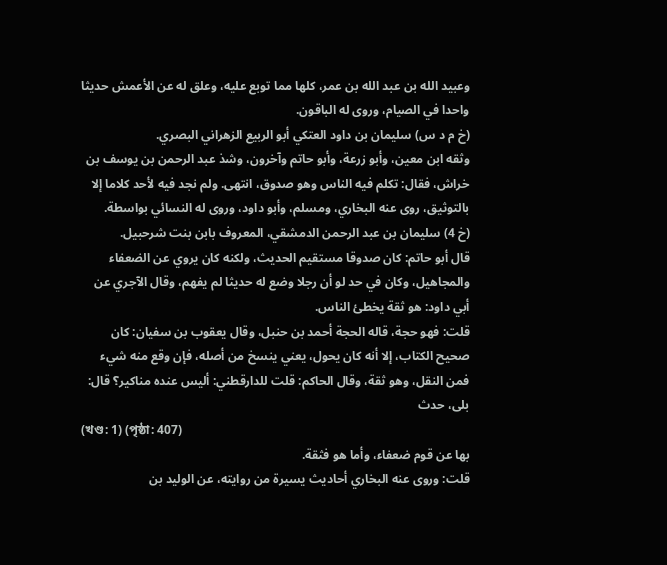وعبيد الله بن عبد الله بن عمر، كلها مما توبع عليه، وعلق له عن الأعمش حديثا واحدا في الصيام، وروى له الباقون.
(خ م د س) سليمان بن داود العتكي أبو الربيع الزهراني البصري.
وثقه ابن معين، وأبو زرعة، وأبو حاتم وآخرون، وشذ عبد الرحمن بن يوسف بن خراش، فقال: تكلم فيه الناس وهو صدوق، انتهى. ولم نجد فيه لأحد كلاما إلا بالتوثيق، روى عنه البخاري، ومسلم، وأبو داود، وروى له النسائي بواسطة.
(خ 4) سليمان بن عبد الرحمن الدمشقي، المعروف بابن بنت شرحبيل.
قال أبو حاتم: كان صدوقا مستقيم الحديث، ولكنه كان يروي عن الضعفاء والمجاهيل، وكان في حد لو أن رجلا وضع له حديثا لم يفهم، وقال الآجري عن أبي داود: هو ثقة يخطئ الناس.
قلت: فهو حجة، قاله الحجة أحمد بن حنبل، وقال يعقوب بن سفيان: كان صحيح الكتاب، إلا أنه كان يحول، يعني ينسخ من أصله، فإن وقع منه شيء فمن النقل، وهو ثقة، وقال الحاكم: قلت للدارقطني: أليس عنده مناكير؟ قال: بلى، حدث
(খণ্ড: 1) (পৃষ্ঠা: 407)
بها عن قوم ضعفاء، وأما هو فثقة.
قلت: وروى عنه البخاري أحاديث يسيرة من روايته، عن الوليد بن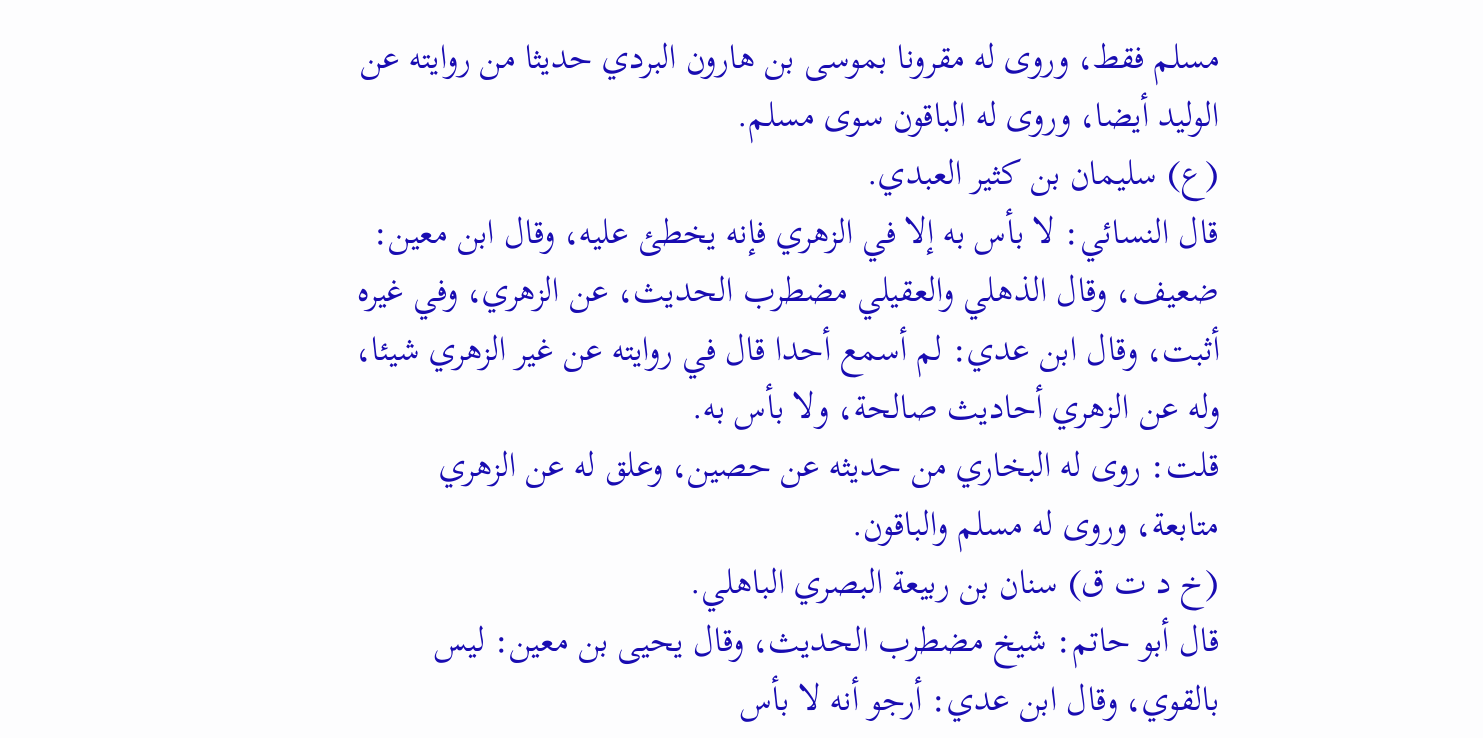مسلم فقط، وروى له مقرونا بموسى بن هارون البردي حديثا من روايته عن الوليد أيضا، وروى له الباقون سوى مسلم.
(ع) سليمان بن كثير العبدي.
قال النسائي: لا بأس به إلا في الزهري فإنه يخطئ عليه، وقال ابن معين: ضعيف، وقال الذهلي والعقيلي مضطرب الحديث، عن الزهري، وفي غيره أثبت، وقال ابن عدي: لم أسمع أحدا قال في روايته عن غير الزهري شيئا، وله عن الزهري أحاديث صالحة، ولا بأس به.
قلت: روى له البخاري من حديثه عن حصين، وعلق له عن الزهري متابعة، وروى له مسلم والباقون.
(خ د ت ق) سنان بن ربيعة البصري الباهلي.
قال أبو حاتم: شيخ مضطرب الحديث، وقال يحيى بن معين: ليس بالقوي، وقال ابن عدي: أرجو أنه لا بأس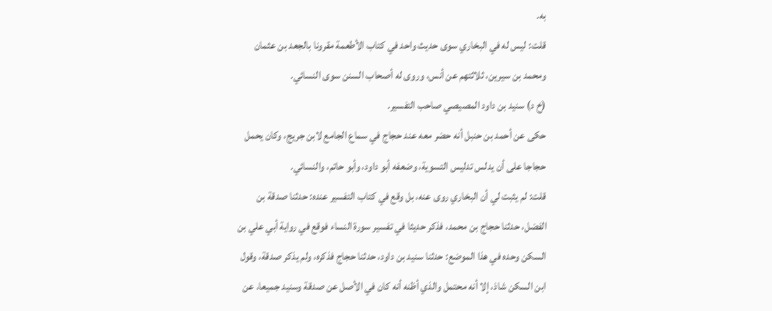به.
قلت: ليس له في البخاري سوى حديث واحد في كتاب الأطعمة مقرونا بالجعد بن عثمان ومحمد بن سيرين، ثلاثتهم عن أنس، وروى له أصحاب السنن سوى النسائي.
(خ د) سنيد بن داود المصيصي صاحب التفسير.
حكى عن أحمد بن حنبل أنه حضر معه عند حجاج في سماع الجامع لابن جريج، وكان يحمل حجاجا على أن يدلس تدليس التسوية، وضعفه أبو داود، وأبو حاتم، والنسائي.
قلت: لم يثبت لي أن البخاري روى عنه، بل وقع في كتاب التفسير عنده: حدثنا صدقة بن الفضل، حدثنا حجاج بن محمد، فذكر حديثا في تفسير سورة النساء فوقع في رواية أبي علي بن السكن وحده في هذا الموضع: حدثنا سنيد بن داود، حدثنا حجاج فذكره، ولم يذكر صدقة، وقول ابن السكن شاذ، إلا أنه محتمل والذي أظنه أنه كان في الأصل عن صدقة وسنيد جميعا، عن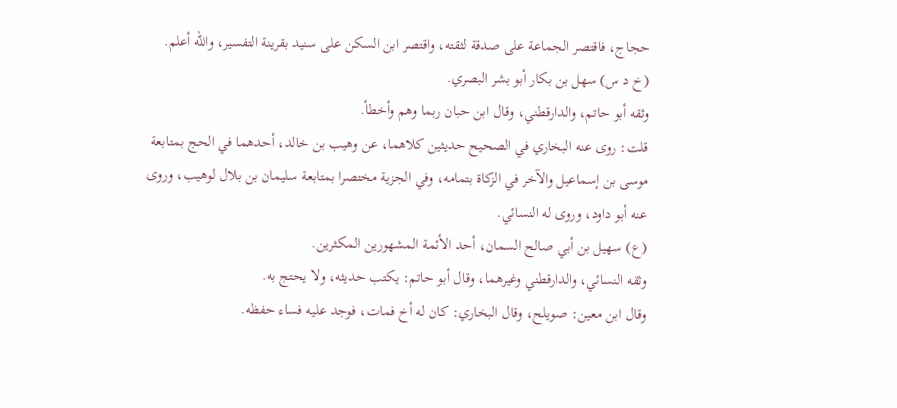حجاج، فاقتصر الجماعة على صدقة لثقته، واقتصر ابن السكن على سنيد بقرينة التفسير، والله أعلم.
(خ د س) سهل بن بكار أبو بشر البصري.
وثقه أبو حاتم، والدارقطني، وقال ابن حبان ربما وهم وأخطأ.
قلت: روى عنه البخاري في الصحيح حديثين كلاهما، عن وهيب بن خالد، أحدهما في الحج بمتابعة موسى بن إسماعيل والآخر في الزكاة بتمامه، وفي الجزية مختصرا بمتابعة سليمان بن بلال لوهيب، وروى عنه أبو داود، وروى له النسائي.
(ع) سهيل بن أبي صالح السمان، أحد الأئمة المشهورين المكثرين.
وثقه النسائي، والدارقطني وغيرهما، وقال أبو حاتم: يكتب حديثه، ولا يحتج به.
وقال ابن معين: صويلح، وقال البخاري: كان له أخ فمات، فوجد عليه فساء حفظه.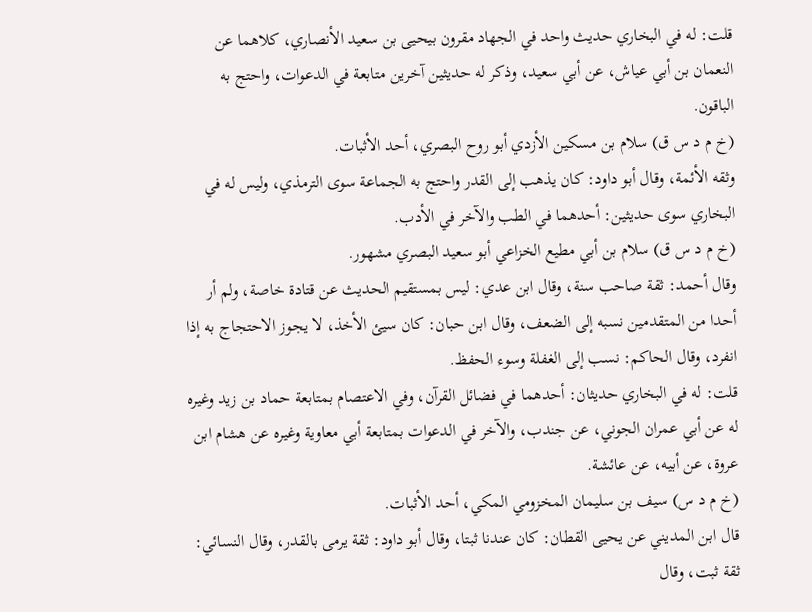قلت: له في البخاري حديث واحد في الجهاد مقرون بيحيى بن سعيد الأنصاري، كلاهما عن النعمان بن أبي عياش، عن أبي سعيد، وذكر له حديثين آخرين متابعة في الدعوات، واحتج به الباقون.
(خ م د س ق) سلام بن مسكين الأزدي أبو روح البصري، أحد الأثبات.
وثقه الأئمة، وقال أبو داود: كان يذهب إلى القدر واحتج به الجماعة سوى الترمذي، وليس له في البخاري سوى حديثين: أحدهما في الطب والآخر في الأدب.
(خ م د س ق) سلام بن أبي مطيع الخزاعي أبو سعيد البصري مشهور.
وقال أحمد: ثقة صاحب سنة، وقال ابن عدي: ليس بمستقيم الحديث عن قتادة خاصة، ولم أر أحدا من المتقدمين نسبه إلى الضعف، وقال ابن حبان: كان سيئ الأخذ، لا يجوز الاحتجاج به إذا انفرد، وقال الحاكم: نسب إلى الغفلة وسوء الحفظ.
قلت: له في البخاري حديثان: أحدهما في فضائل القرآن، وفي الاعتصام بمتابعة حماد بن زيد وغيره له عن أبي عمران الجوني، عن جندب، والآخر في الدعوات بمتابعة أبي معاوية وغيره عن هشام ابن عروة، عن أبيه، عن عائشة.
(خ م د س) سيف بن سليمان المخزومي المكي، أحد الأثبات.
قال ابن المديني عن يحيى القطان: كان عندنا ثبتا، وقال أبو داود: ثقة يرمى بالقدر، وقال النسائي: ثقة ثبت، وقال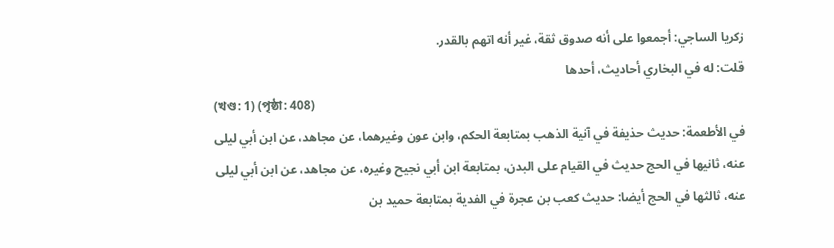زكريا الساجي: أجمعوا على أنه صدوق ثقة، غير أنه اتهم بالقدر.
قلت: له في البخاري أحاديث، أحدها
(খণ্ড: 1) (পৃষ্ঠা: 408)
في الأطعمة: حديث حذيفة في آنية الذهب بمتابعة الحكم، وابن عون وغيرهما، عن مجاهد، عن ابن أبي ليلى عنه، ثانيها في الحج حديث في القيام على البدن، بمتابعة ابن أبي نجيح وغيره، عن مجاهد، عن ابن أبي ليلى عنه، ثالثها في الحج أيضا: حديث كعب بن عجرة في الفدية بمتابعة حميد بن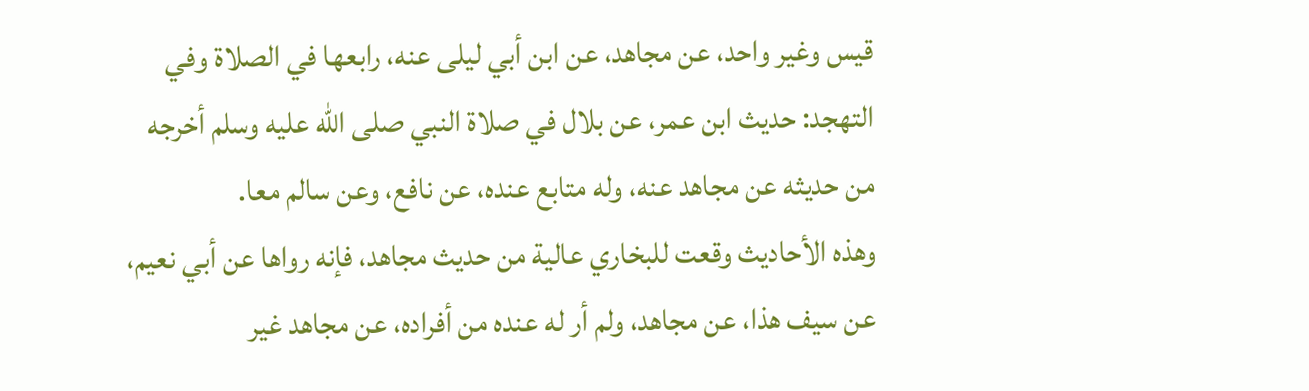قيس وغير واحد، عن مجاهد، عن ابن أبي ليلى عنه، رابعها في الصلاة وفي التهجد: حديث ابن عمر، عن بلال في صلاة النبي صلى الله عليه وسلم أخرجه من حديثه عن مجاهد عنه، وله متابع عنده، عن نافع، وعن سالم معا.
وهذه الأحاديث وقعت للبخاري عالية من حديث مجاهد، فإنه رواها عن أبي نعيم، عن سيف هذا، عن مجاهد، ولم أر له عنده من أفراده، عن مجاهد غير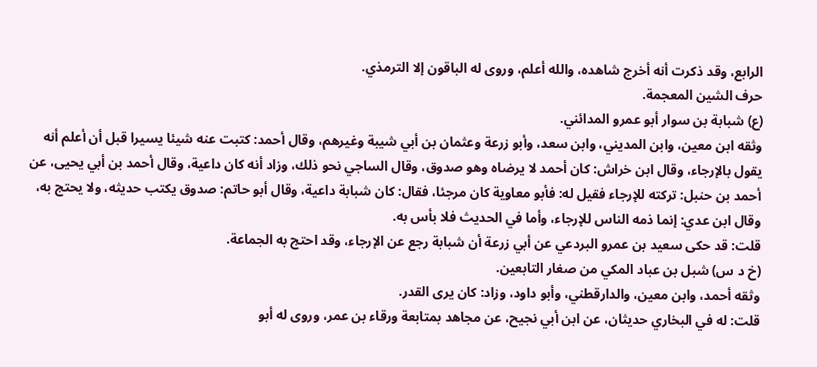الرابع، وقد ذكرت أنه أخرج شاهده، والله أعلم، وروى له الباقون إلا الترمذي.
حرف الشين المعجمة.
(ع) شبابة بن سوار أبو عمرو المدائني.
وثقه ابن معين، وابن المديني، وابن سعد، وأبو زرعة وعثمان بن أبي شيبة وغيرهم، وقال أحمد: كتبت عنه شيئا يسيرا قبل أن أعلم أنه يقول بالإرجاء، وقال ابن خراش: كان أحمد لا يرضاه وهو صدوق، وقال الساجي نحو ذلك، وزاد أنه كان داعية، وقال أحمد بن أبي يحيى، عن أحمد بن حنبل: تركته للإرجاء فقيل له: فأبو معاوية كان مرجئا، فقال: كان شبابة داعية، وقال أبو حاتم: صدوق يكتب حديثه، ولا يحتج به، وقال ابن عدي: إنما ذمه الناس للإرجاء، وأما في الحديث فلا بأس به.
قلت: قد حكى سعيد بن عمرو البردعي عن أبي زرعة أن شبابة رجع عن الإرجاء، وقد احتج به الجماعة.
(خ د س) شبل بن عباد المكي من صغار التابعين.
وثقه أحمد، وابن معين، والدارقطني، وأبو داود، وزاد: كان يرى القدر.
قلت: له في البخاري حديثان، عن ابن أبي نجيح، عن مجاهد بمتابعة ورقاء بن عمر، وروى له أبو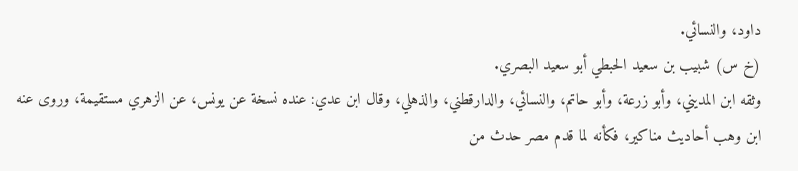داود، والنسائي.
(خ س) شبيب بن سعيد الحبطي أبو سعيد البصري.
وثقه ابن المديني، وأبو زرعة، وأبو حاتم، والنسائي، والدارقطني، والذهلي، وقال ابن عدي: عنده نسخة عن يونس، عن الزهري مستقيمة، وروى عنه ابن وهب أحاديث مناكير، فكأنه لما قدم مصر حدث من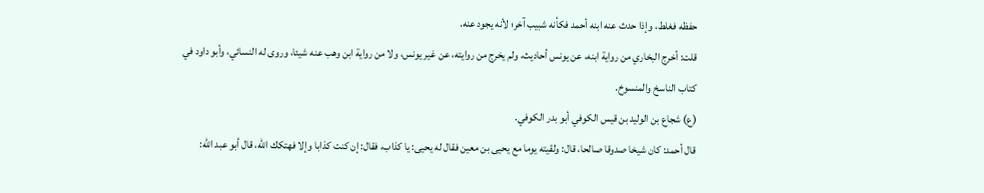حفظه فغلط، وإذا حدث عنه ابنه أحمد فكأنه شبيب آخر؛ لأنه يجود عنه.
قلت: أخرج البخاري من رواية ابنه، عن يونس أحاديث، ولم يخرج من روايته، عن غير يونس، ولا من رواية ابن وهب عنه شيئا، وروى له النسائي، وأبو داود في كتاب الناسخ والمنسوخ.
(ع) شجاع بن الوليد بن قيس الكوفي أبو بدر الكوفي.
قال أحمد: كان شيخا صدوقا صالحا، قال: ولقيته يوما مع يحيى بن معين فقال له يحيى: يا كذاب، فقال: إن كنت كذابا وإلا فهتكك الله، قال أبو عبد الله: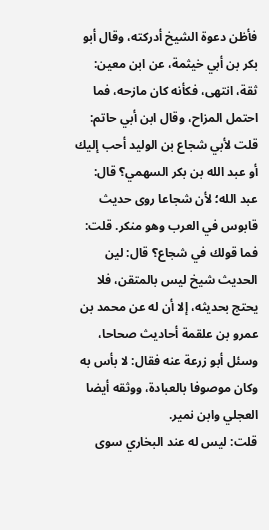فأظن دعوة الشيخ أدركته، وقال أبو بكر بن أبي خيثمة، عن ابن معين: ثقة، انتهى، فكأنه كان مازحه، فما احتمل المزاح، وقال ابن أبي حاتم: قلت لأبي شجاع بن الوليد أحب إليك أو عبد الله بن بكر السهمي؟ قال: عبد الله؛ لأن شجاعا روى حديث قابوس في العرب وهو منكر. قلت: فما قولك في شجاع؟ قال: لين الحديث شيخ ليس بالمتقن، فلا يحتج بحديثه، إلا أن له عن محمد بن عمرو بن علقمة أحاديث صحاحا، وسئل أبو زرعة عنه فقال: لا بأس به وكان موصوفا بالعبادة، ووثقه أيضا العجلي وابن نمير.
قلت: ليس له عند البخاري سوى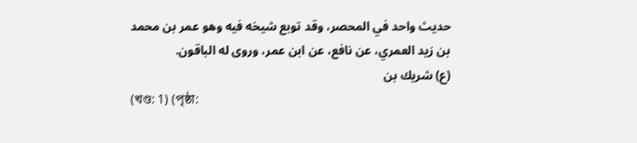حديث واحد في المحصر، وقد توبع شيخه فيه وهو عمر بن محمد بن زيد العمري، عن نافع، عن ابن عمر، وروى له الباقون.
(ع) شريك بن
(খণ্ড: 1) (পৃষ্ঠা: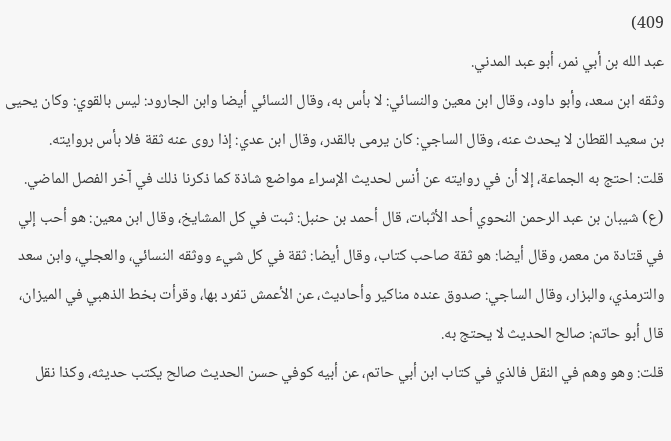409)
عبد الله بن أبي نمر، أبو عبد المدني.
وثقه ابن سعد، وأبو داود، وقال ابن معين والنسائي: لا بأس به، وقال النسائي أيضا وابن الجارود: ليس بالقوي: وكان يحيى بن سعيد القطان لا يحدث عنه، وقال الساجي: كان يرمى بالقدر، وقال ابن عدي: إذا روى عنه ثقة فلا بأس بروايته.
قلت: احتج به الجماعة، إلا أن في روايته عن أنس لحديث الإسراء مواضع شاذة كما ذكرنا ذلك في آخر الفصل الماضي.
(ع) شيبان بن عبد الرحمن النحوي أحد الأثبات، قال أحمد بن حنبل: ثبت في كل المشايخ، وقال ابن معين: هو أحب إلي في قتادة من معمر، وقال أيضا: هو ثقة صاحب كتاب، وقال أيضا: ثقة في كل شيء ووثقه النسائي، والعجلي، وابن سعد والترمذي، والبزار، وقال الساجي: صدوق عنده مناكير وأحاديث، عن الأعمش تفرد بها، وقرأت بخط الذهبي في الميزان، قال أبو حاتم: صالح الحديث لا يحتج به.
قلت: وهو وهم في النقل فالذي في كتاب ابن أبي حاتم، عن أبيه كوفي حسن الحديث صالح يكتب حديثه، وكذا نقل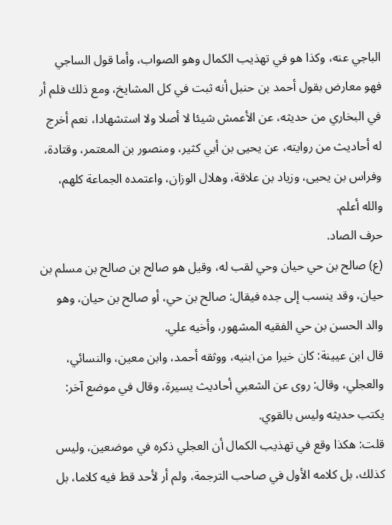الباجي عنه، وكذا هو في تهذيب الكمال وهو الصواب، وأما قول الساجي فهو معارض بقول أحمد بن حنبل أنه ثبت في كل المشايخ، ومع ذلك فلم أر في البخاري من حديثه، عن الأعمش شيئا لا أصلا ولا استشهادا، نعم أخرج له أحاديث من روايته، عن يحيى بن أبي كثير، ومنصور بن المعتمر، وقتادة، وفراس بن يحيى، وزياد بن علاقة، وهلال الوزان، واعتمده الجماعة كلهم، والله أعلم.
حرف الصاد.
(ع) صالح بن حي حيان وحي لقب له، وقيل هو صالح بن صالح بن مسلم بن حيان، وقد ينسب إلى جده فيقال: صالح بن حي، أو صالح بن حيان، وهو والد الحسن بن حي الفقيه المشهور، وأخيه علي.
قال ابن عيينة: كان خيرا من ابنيه، ووثقه أحمد، وابن معين، والنسائي، والعجلي، وقال: روى عن الشعبي أحاديث يسيرة، وقال في موضع آخر: يكتب حديثه وليس بالقوي.
قلت: هكذا وقع في تهذيب الكمال أن العجلي ذكره في موضعين، وليس كذلك، بل كلامه الأول في صاحب الترجمة، ولم أر لأحد قط فيه كلاما، بل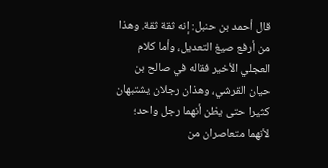قال أحمد بن حنبل: إنه ثقة ثقة. وهذا من أرفع صيغ التعديل، وأما كلام العجلي الأخير فقاله في صالح بن حيان القرشي، وهذان رجلان يشتبهان كثيرا حتى يظن أنهما رجل واحد؛ لأنهما متعاصران من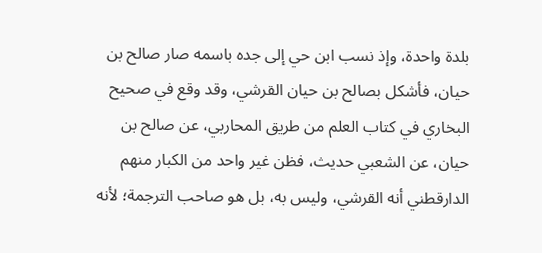بلدة واحدة، وإذ نسب ابن حي إلى جده باسمه صار صالح بن حيان، فأشكل بصالح بن حيان القرشي، وقد وقع في صحيح البخاري في كتاب العلم من طريق المحاربي، عن صالح بن حيان، عن الشعبي حديث، فظن غير واحد من الكبار منهم الدارقطني أنه القرشي، وليس به، بل هو صاحب الترجمة؛ لأنه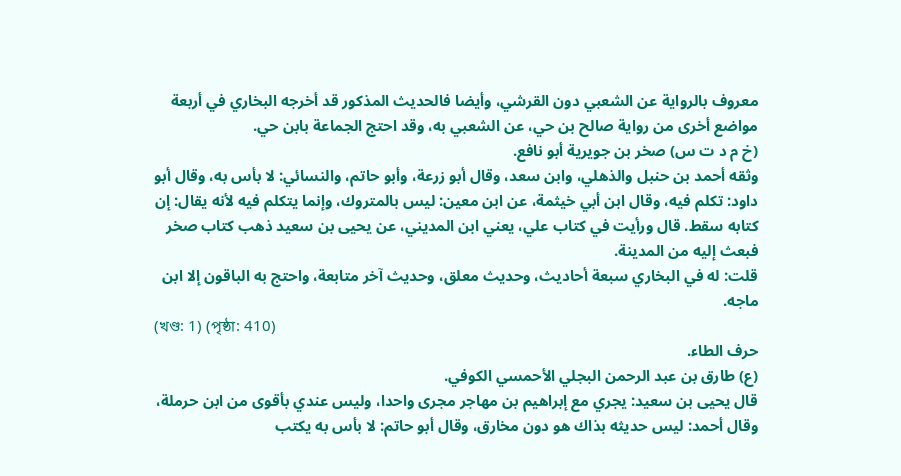معروف بالرواية عن الشعبي دون القرشي، وأيضا فالحديث المذكور قد أخرجه البخاري في أربعة مواضع أخرى من رواية صالح بن حي، عن الشعبي به، وقد احتج الجماعة بابن حي.
(خ م د ت س) صخر بن جويرية أبو نافع.
وثقه أحمد بن حنبل والذهلي، وابن سعد، وقال أبو زرعة، وأبو حاتم، والنسائي: لا بأس به، وقال أبو داود: تكلم فيه، وقال ابن أبي خيثمة، عن ابن معين: ليس بالمتروك، وإنما يتكلم فيه لأنه يقال: إن كتابه سقط. قال ورأيت في كتاب علي، يعني ابن المديني، عن يحيى بن سعيد ذهب كتاب صخر فبعث إليه من المدينة.
قلت: له في البخاري سبعة أحاديث، وحديث معلق، وحديث آخر متابعة، واحتج به الباقون إلا ابن ماجه.
(খণ্ড: 1) (পৃষ্ঠা: 410)
حرف الطاء.
(ع) طارق بن عبد الرحمن البجلي الأحمسي الكوفي.
قال يحيى بن سعيد: يجري مع إبراهيم بن مهاجر مجرى واحدا، وليس عندي بأقوى من ابن حرملة، وقال أحمد: ليس حديثه بذاك هو دون مخارق، وقال أبو حاتم: لا بأس به يكتب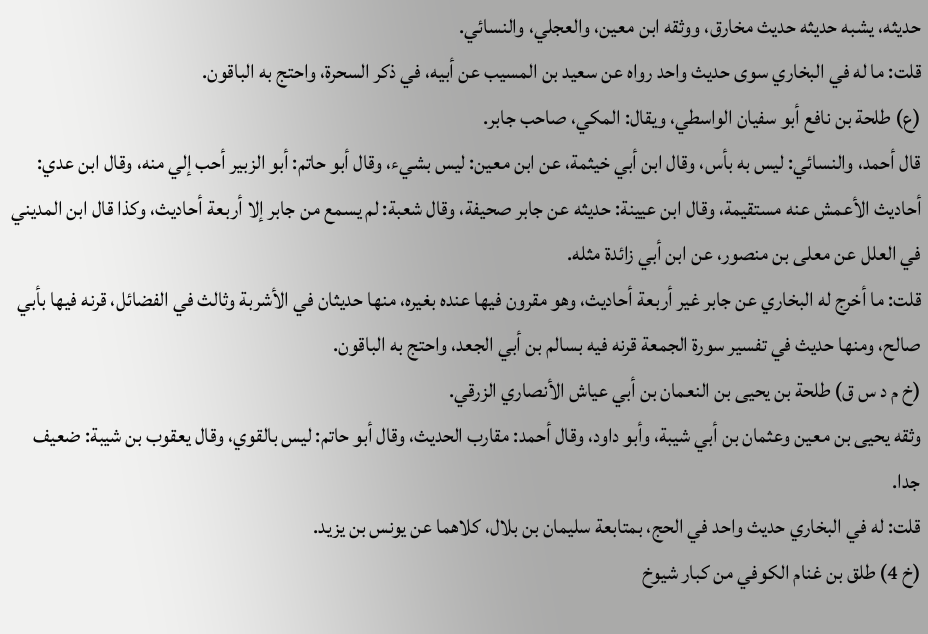حديثه، يشبه حديثه حديث مخارق، ووثقه ابن معين، والعجلي، والنسائي.
قلت: ما له في البخاري سوى حديث واحد رواه عن سعيد بن المسيب عن أبيه، في ذكر السحرة، واحتج به الباقون.
(ع) طلحة بن نافع أبو سفيان الواسطي، ويقال: المكي، صاحب جابر.
قال أحمد، والنسائي: ليس به بأس، وقال ابن أبي خيثمة، عن ابن معين: ليس بشيء، وقال أبو حاتم: أبو الزبير أحب إلي منه، وقال ابن عدي: أحاديث الأعمش عنه مستقيمة، وقال ابن عيينة: حديثه عن جابر صحيفة، وقال شعبة: لم يسمع من جابر إلا أربعة أحاديث، وكذا قال ابن المديني في العلل عن معلى بن منصور، عن ابن أبي زائدة مثله.
قلت: ما أخرج له البخاري عن جابر غير أربعة أحاديث، وهو مقرون فيها عنده بغيره، منها حديثان في الأشربة وثالث في الفضائل، قرنه فيها بأبي صالح، ومنها حديث في تفسير سورة الجمعة قرنه فيه بسالم بن أبي الجعد، واحتج به الباقون.
(خ م د س ق) طلحة بن يحيى بن النعمان بن أبي عياش الأنصاري الزرقي.
وثقه يحيى بن معين وعثمان بن أبي شيبة، وأبو داود، وقال أحمد: مقارب الحديث، وقال أبو حاتم: ليس بالقوي، وقال يعقوب بن شيبة: ضعيف جدا.
قلت: له في البخاري حديث واحد في الحج، بمتابعة سليمان بن بلال، كلاهما عن يونس بن يزيد.
(خ 4) طلق بن غنام الكوفي من كبار شيوخ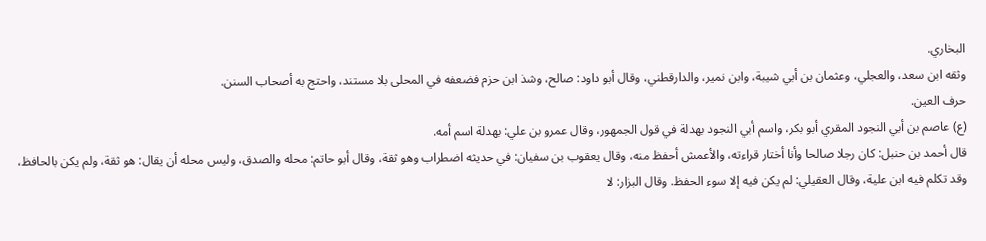البخاري.
وثقه ابن سعد، والعجلي، وعثمان بن أبي شيبة، وابن نمير، والدارقطني، وقال أبو داود: صالح، وشذ ابن حزم فضعفه في المحلى بلا مستند، واحتج به أصحاب السنن.
حرف العين.
(ع) عاصم بن أبي النجود المقري أبو بكر، واسم أبي النجود بهدلة في قول الجمهور، وقال عمرو بن علي: بهدلة اسم أمه.
قال أحمد بن حنبل: كان رجلا صالحا وأنا أختار قراءته، والأعمش أحفظ منه، وقال يعقوب بن سفيان: في حديثه اضطراب وهو ثقة، وقال أبو حاتم: محله والصدق، وليس محله أن يقال: هو ثقة، ولم يكن بالحافظ، وقد تكلم فيه ابن علية، وقال العقيلي: لم يكن فيه إلا سوء الحفظ. وقال البزار: لا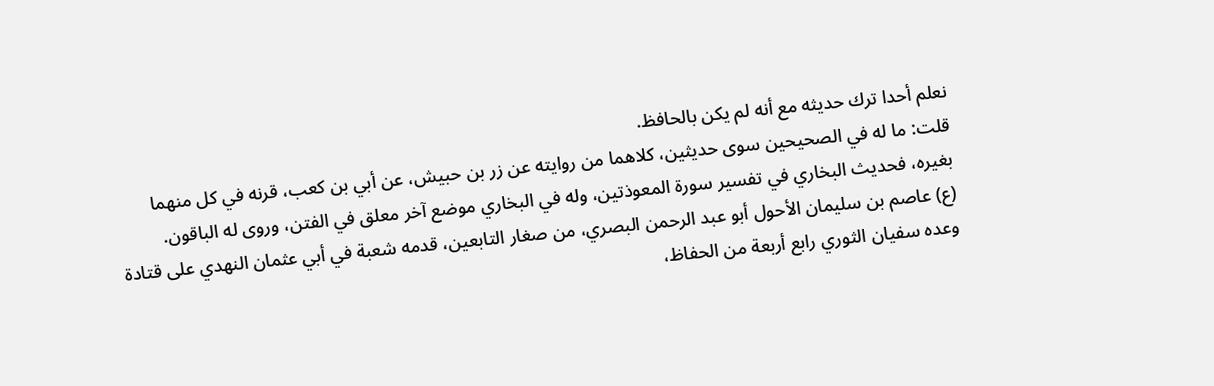نعلم أحدا ترك حديثه مع أنه لم يكن بالحافظ.
قلت: ما له في الصحيحين سوى حديثين، كلاهما من روايته عن زر بن حبيش، عن أبي بن كعب، قرنه في كل منهما بغيره، فحديث البخاري في تفسير سورة المعوذتين، وله في البخاري موضع آخر معلق في الفتن، وروى له الباقون.
(ع) عاصم بن سليمان الأحول أبو عبد الرحمن البصري، من صغار التابعين، قدمه شعبة في أبي عثمان النهدي على قتادة وعده سفيان الثوري رابع أربعة من الحفاظ،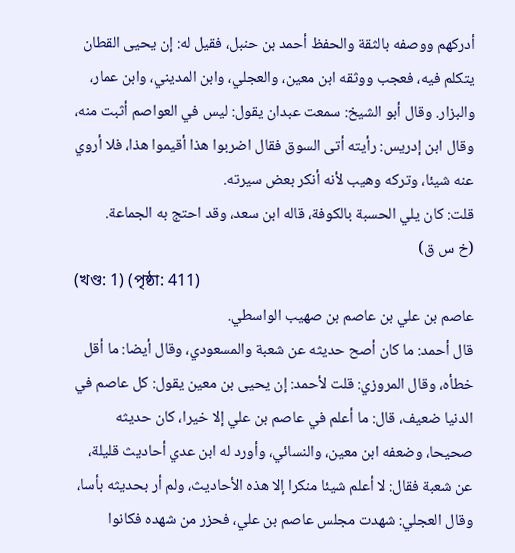أدركهم ووصفه بالثقة والحفظ أحمد بن حنبل، فقيل له: إن يحيى القطان يتكلم فيه، فعجب ووثقه ابن معين، والعجلي، وابن المديني، وابن عمار، والبزار. وقال أبو الشيخ: سمعت عبدان يقول: ليس في العواصم أثبت منه، وقال ابن إدريس: رأيته أتى السوق فقال اضربوا هذا أقيموا هذا، فلا أروي عنه شيئا، وتركه وهيب لأنه أنكر بعض سيرته.
قلت: كان يلي الحسبة بالكوفة، قاله ابن سعد، وقد احتج به الجماعة.
(خ س ق)
(খণ্ড: 1) (পৃষ্ঠা: 411)
عاصم بن علي بن عاصم بن صهيب الواسطي.
قال أحمد: ما كان أصح حديثه عن شعبة والمسعودي، وقال أيضا: ما أقل خطأه، وقال المروزي: قلت لأحمد: إن يحيى بن معين يقول: كل عاصم في الدنيا ضعيف، قال: ما أعلم في عاصم بن علي إلا خيرا، كان حديثه صحيحا، وضعفه ابن معين، والنسائي، وأورد له ابن عدي أحاديث قليلة، عن شعبة فقال: لا أعلم شيئا منكرا إلا هذه الأحاديث، ولم أر بحديثه بأسا، وقال العجلي: شهدت مجلس عاصم بن علي، فحزر من شهده فكانوا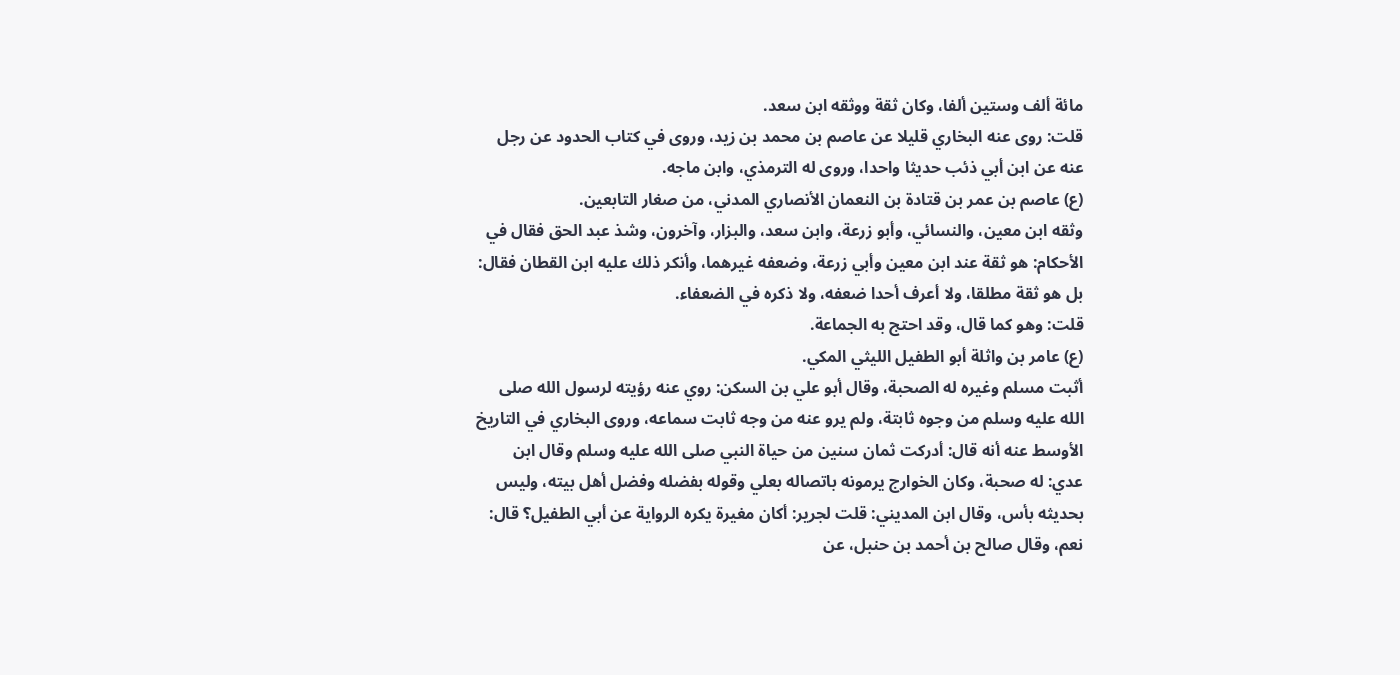مائة ألف وستين ألفا، وكان ثقة ووثقه ابن سعد.
قلت: روى عنه البخاري قليلا عن عاصم بن محمد بن زيد، وروى في كتاب الحدود عن رجل عنه عن ابن أبي ذئب حديثا واحدا، وروى له الترمذي، وابن ماجه.
(ع) عاصم بن عمر بن قتادة بن النعمان الأنصاري المدني، من صغار التابعين.
وثقه ابن معين، والنسائي، وأبو زرعة، وابن سعد، والبزار، وآخرون، وشذ عبد الحق فقال في الأحكام: هو ثقة عند ابن معين وأبي زرعة، وضعفه غيرهما، وأنكر ذلك عليه ابن القطان فقال: بل هو ثقة مطلقا، ولا أعرف أحدا ضعفه، ولا ذكره في الضعفاء.
قلت: وهو كما قال، وقد احتج به الجماعة.
(ع) عامر بن واثلة أبو الطفيل الليثي المكي.
أثبت مسلم وغيره له الصحبة، وقال أبو علي بن السكن: روي عنه رؤيته لرسول الله صلى الله عليه وسلم من وجوه ثابتة، ولم يرو عنه من وجه ثابت سماعه، وروى البخاري في التاريخ الأوسط عنه أنه قال: أدركت ثمان سنين من حياة النبي صلى الله عليه وسلم وقال ابن عدي: له صحبة، وكان الخوارج يرمونه باتصاله بعلي وقوله بفضله وفضل أهل بيته، وليس بحديثه بأس، وقال ابن المديني: قلت لجرير: أكان مغيرة يكره الرواية عن أبي الطفيل؟ قال: نعم، وقال صالح بن أحمد بن حنبل، عن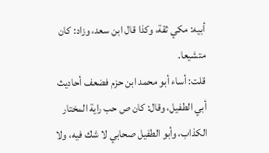أبيه: مكي ثقة، وكذا قال ابن سعد، وزاد: كان متشيعا.
قلت: أساء أبو محمد ابن حزم فضعف أحاديث أبي الطفيل، وقال: كان ص حب راية المختار الكذاب، وأبو الطفيل صحابي لا شك فيه، ولا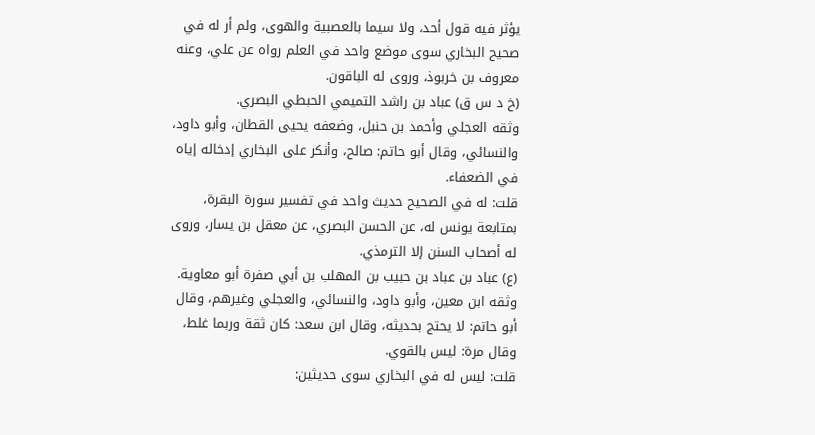يؤثر فيه قول أحد، ولا سيما بالعصبية والهوى، ولم أر له في صحيح البخاري سوى موضع واحد في العلم رواه عن علي، وعنه معروف بن خربوذ، وروى له الباقون.
(خ د س ق) عباد بن راشد التميمي الحبطي البصري.
وثقه العجلي وأحمد بن حنبل، وضعفه يحيى القطان، وأبو داود، والنسائي، وقال أبو حاتم: صالح، وأنكر على البخاري إدخاله إياه في الضعفاء.
قلت: له في الصحيح حديث واحد في تفسير سورة البقرة، بمتابعة يونس له، عن الحسن البصري، عن معقل بن يسار، وروى له أصحاب السنن إلا الترمذي.
(ع) عباد بن عباد بن حبيب بن المهلب بن أبي صفرة أبو معاوية.
وثقه ابن معين، وأبو داود، والنسائي، والعجلي وغيرهم، وقال أبو حاتم: لا يحتج بحديثه، وقال ابن سعد: كان ثقة وربما غلط، وقال مرة: ليس بالقوي.
قلت: ليس له في البخاري سوى حديثين: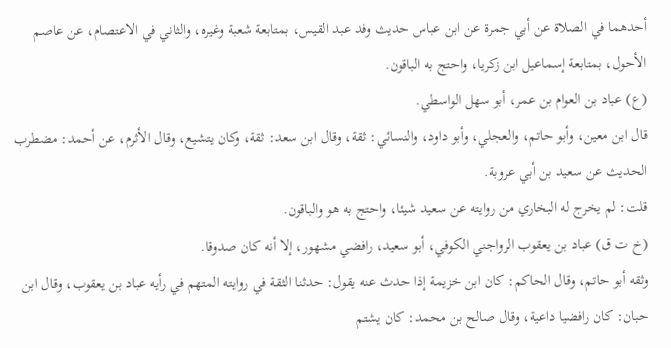أحدهما في الصلاة عن أبي جمرة عن ابن عباس حديث وفد عبد القيس، بمتابعة شعبة وغيره، والثاني في الاعتصام، عن عاصم الأحول، بمتابعة إسماعيل ابن زكريا، واحتج به الباقون.
(ع) عباد بن العوام بن عمر، أبو سهل الواسطي.
قال ابن معين، وأبو حاتم، والعجلي، وأبو داود، والنسائي: ثقة، وقال ابن سعد: ثقة، وكان يتشيع، وقال الأثرم، عن أحمد: مضطرب الحديث عن سعيد بن أبي عروبة.
قلت: لم يخرج له البخاري من روايته عن سعيد شيئا، واحتج به هو والباقون.
(خ ت ق) عباد بن يعقوب الرواجني الكوفي، أبو سعيد، رافضي مشهور، إلا أنه كان صدوقا.
وثقه أبو حاتم، وقال الحاكم: كان ابن خزيمة إذا حدث عنه يقول: حدثنا الثقة في روايته المتهم في رأيه عباد بن يعقوب، وقال ابن حبان: كان رافضيا داعية، وقال صالح بن محمد: كان يشتم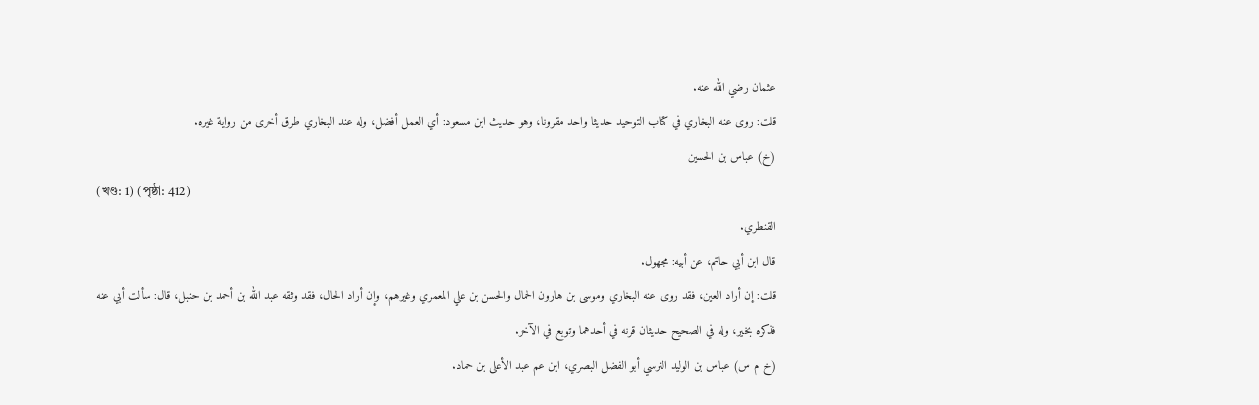عثمان رضي الله عنه.
قلت: روى عنه البخاري في كتاب التوحيد حديثا واحد مقرونا، وهو حديث ابن مسعود: أي العمل أفضل، وله عند البخاري طرق أخرى من رواية غيره.
(خ) عباس بن الحسين
(খণ্ড: 1) (পৃষ্ঠা: 412)
القنطري.
قال ابن أبي حاتم، عن أبيه: مجهول.
قلت: إن أراد العين، فقد روى عنه البخاري وموسى بن هارون الحمال والحسن بن علي المعمري وغيرهم، وإن أراد الحال، فقد وثقه عبد الله بن أحمد بن حنبل، قال: سألت أبي عنه فذكره بخير، وله في الصحيح حديثان قرنه في أحدهما وتوبع في الآخر.
(خ م س) عباس بن الوليد النرسي أبو الفضل البصري، ابن عم عبد الأعلى بن حماد.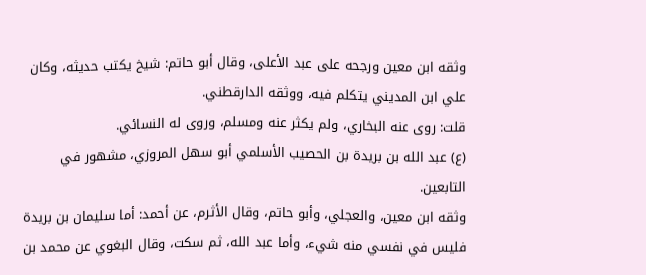وثقه ابن معين ورجحه على عبد الأعلى، وقال أبو حاتم: شيخ يكتب حديثه، وكان علي ابن المديني يتكلم فيه، ووثقه الدارقطني.
قلت: روى عنه البخاري، ولم يكثر عنه ومسلم، وروى له النسائي.
(ع) عبد الله بن بريدة بن الحصيب الأسلمي أبو سهل المروزي، مشهور في التابعين.
وثقه ابن معين، والعجلي، وأبو حاتم، وقال الأثرم، عن أحمد: أما سليمان بن بريدة فليس في نفسي منه شيء، وأما عبد الله، ثم سكت، وقال البغوي عن محمد بن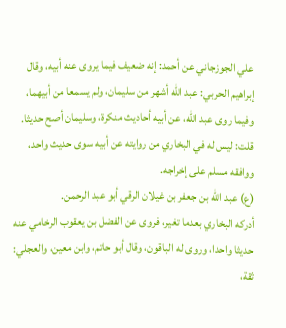علي الجوزجاني عن أحمد: إنه ضعيف فيما يروى عنه أبيه، وقال إبراهيم الحربي: عبد الله أشهر من سليمان، ولم يسمعا من أبيهما، وفيما روى عبد الله، عن أبيه أحاديث منكرة، وسليمان أصح حديثا.
قلت: ليس له في البخاري من روايته عن أبيه سوى حديث واحد، ووافقه مسلم على إخراجه.
(ع) عبد الله بن جعفر بن غيلان الرقي أبو عبد الرحمن.
أدركه البخاري بعدما تغير، فروى عن الفضل بن يعقوب الرخامي عنه حديثا واحدا، وروى له الباقون، وقال أبو حاتم، وابن معين، والعجلي: ثقة،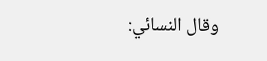وقال النسائي: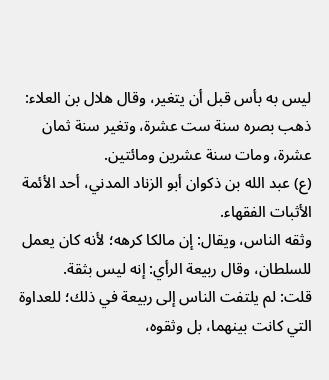ليس به بأس قبل أن يتغير، وقال هلال بن العلاء: ذهب بصره سنة ست عشرة، وتغير سنة ثمان عشرة، ومات سنة عشرين ومائتين.
(ع) عبد الله بن ذكوان أبو الزناد المدني، أحد الأئمة الأثبات الفقهاء.
وثقه الناس، ويقال: إن مالكا كرهه؛ لأنه كان يعمل للسلطان، وقال ربيعة الرأي: إنه ليس بثقة.
قلت: لم يلتفت الناس إلى ربيعة في ذلك؛ للعداوة التي كانت بينهما، بل وثقوه،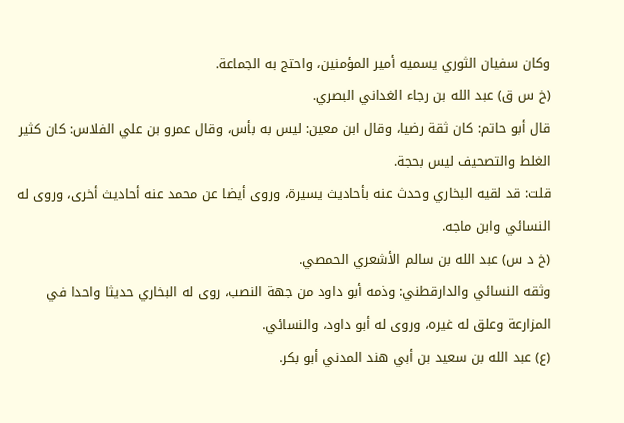وكان سفيان الثوري يسميه أمير المؤمنين، واحتج به الجماعة.
(خ س ق) عبد الله بن رجاء الغداني البصري.
قال أبو حاتم: كان ثقة رضيا، وقال ابن معين: ليس به بأس، وقال عمرو بن علي الفلاس: كان كثير الغلط والتصحيف ليس بحجة.
قلت: قد لقيه البخاري وحدث عنه بأحاديث يسيرة، وروى أيضا عن محمد عنه أحاديث أخرى، وروى له النسائي وابن ماجه.
(خ د س) عبد الله بن سالم الأشعري الحمصي.
وثقه النسائي والدارقطني: وذمه أبو داود من جهة النصب، روى له البخاري حديثا واحدا في المزارعة وعلق له غيره، وروى له أبو داود، والنسائي.
(ع) عبد الله بن سعيد بن أبي هند المدني أبو بكر.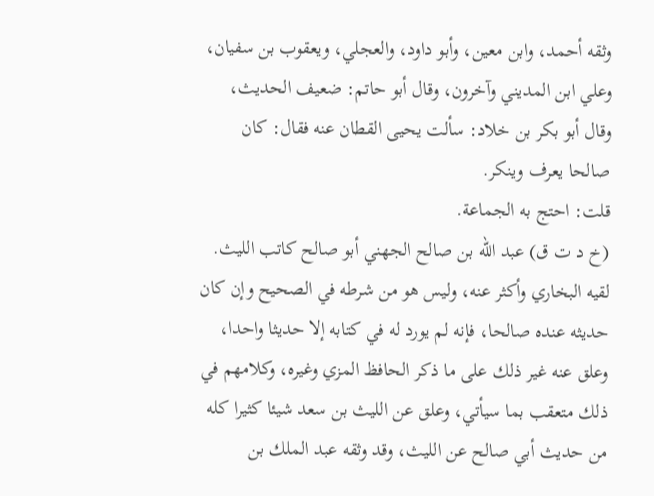وثقه أحمد، وابن معين، وأبو داود، والعجلي، ويعقوب بن سفيان، وعلي ابن المديني وآخرون، وقال أبو حاتم: ضعيف الحديث، وقال أبو بكر بن خلاد: سألت يحيى القطان عنه فقال: كان صالحا يعرف وينكر.
قلت: احتج به الجماعة.
(خ د ت ق) عبد الله بن صالح الجهني أبو صالح كاتب الليث.
لقيه البخاري وأكثر عنه، وليس هو من شرطه في الصحيح وإن كان حديثه عنده صالحا، فإنه لم يورد له في كتابه إلا حديثا واحدا، وعلق عنه غير ذلك على ما ذكر الحافظ المزي وغيره، وكلامهم في ذلك متعقب بما سيأتي، وعلق عن الليث بن سعد شيئا كثيرا كله من حديث أبي صالح عن الليث، وقد وثقه عبد الملك بن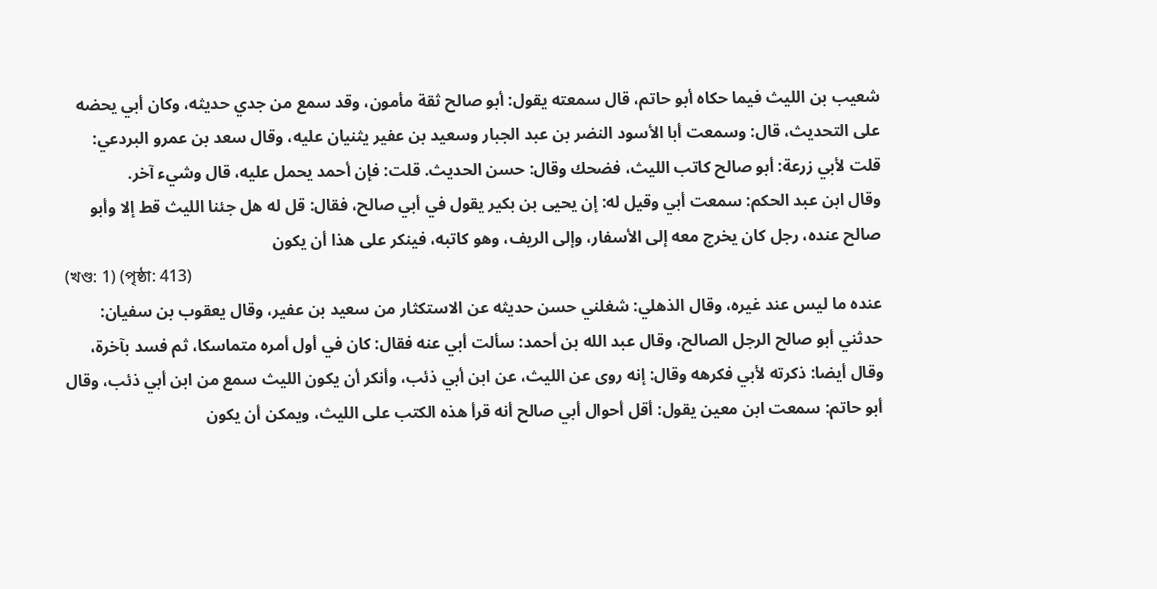شعيب بن الليث فيما حكاه أبو حاتم، قال سمعته يقول: أبو صالح ثقة مأمون، وقد سمع من جدي حديثه، وكان أبي يحضه على التحديث، قال: وسمعت أبا الأسود النضر بن عبد الجبار وسعيد بن عفير يثنيان عليه، وقال سعد بن عمرو البردعي: قلت لأبي زرعة: أبو صالح كاتب الليث، فضحك وقال: حسن الحديث. قلت: فإن أحمد يحمل عليه، قال وشيء آخر.
وقال ابن عبد الحكم: سمعت أبي وقيل له: إن يحيى بن بكير يقول في أبي صالح، فقال: قل له هل جئنا الليث قط إلا وأبو صالح عنده، رجل كان يخرج معه إلى الأسفار، وإلى الريف، وهو كاتبه، فينكر على هذا أن يكون
(খণ্ড: 1) (পৃষ্ঠা: 413)
عنده ما ليس عند غيره، وقال الذهلي: شغلني حسن حديثه عن الاستكثار من سعيد بن عفير، وقال يعقوب بن سفيان: حدثني أبو صالح الرجل الصالح، وقال عبد الله بن أحمد: سألت أبي عنه فقال: كان في أول أمره متماسكا، ثم فسد بآخرة، وقال أيضا: ذكرته لأبي فكرهه وقال: إنه روى عن الليث، عن ابن أبي ذئب، وأنكر أن يكون الليث سمع من ابن أبي ذئب، وقال أبو حاتم: سمعت ابن معين يقول: أقل أحوال أبي صالح أنه قرأ هذه الكتب على الليث، ويمكن أن يكون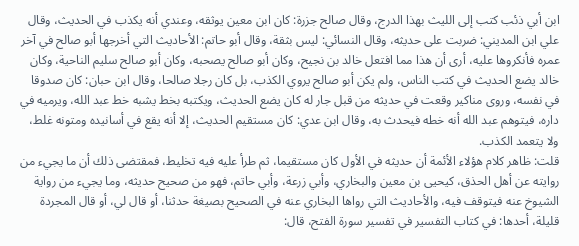ابن أبي ذئب كتب إلى الليث بهذا الدرج، وقال صالح جزرة: كان ابن معين يوثقه، وعندي أنه يكذب في الحديث، وقال علي ابن المديني: ضربت على حديثه، وقال النسائي: ليس بثقة، وقال أبو حاتم: الأحاديث التي أخرجها أبو صالح في آخر عمره فأنكروها عليه، أرى أن هذا مما افتعل خالد بن نجيح، وكان أبو صالح يصحبه، وكان أبو صالح سليم الناحية، وكان خالد يضع الحديث في كتب الناس، ولم يكن أبو صالح يروي الكذب، بل كان رجلا صالحا، وقال ابن حبان: كان صدوقا في نفسه، وروى مناكير وقعت في حديثه من قبل جار له كان يضع الحديث، ويكتبه بخط يشبه خط عبد الله، ويرميه في داره، فيتوهم عبد الله أنه خطه فيحدث به، وقال ابن عدي: كان مستقيم الحديث، إلا أنه يقع في أسانيده ومتونه غلط، ولا يتعمد الكذب.
قلت: ظاهر كلام هؤلاء الأئمة أن حديثه في الأول كان مستقيما، ثم طرأ عليه فيه تخليط، فمقتضى ذلك أن ما يجيء من روايته عن أهل الحذق، كيحيى بن معين والبخاري، وأبي زرعة، وأبي حاتم، فهو من صحيح حديثه، وما يجيء من رواية الشيوخ عنه فيتوقف فيه، والأحاديث التي رواها البخاري عنه في الصحيح بصيغة حدثنا، أو قال لي، أو قال المجردة قليلة، أحدها: في كتاب التفسير في تفسير سورة الفتح، قال: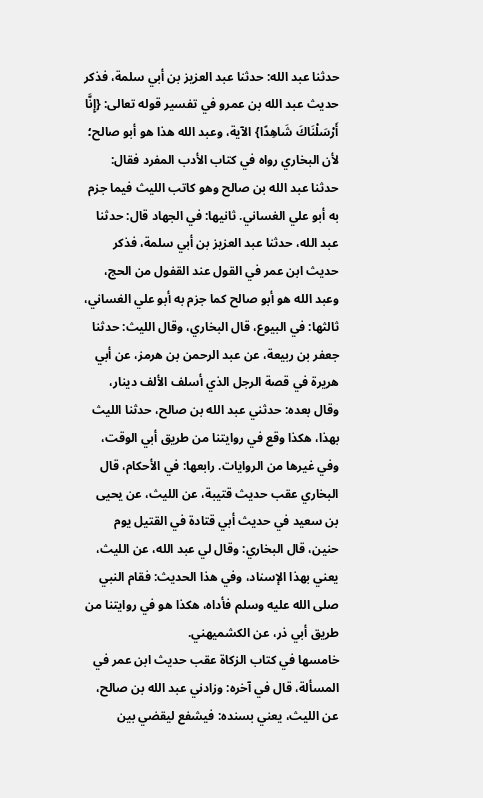حدثنا عبد الله: حدثنا عبد العزيز بن أبي سلمة، فذكر حديث عبد الله بن عمرو في تفسير قوله تعالى: {إِنَّا أَرْسَلْنَاكَ شَاهِدًا} الآية، وعبد الله هذا هو أبو صالح؛ لأن البخاري رواه في كتاب الأدب المفرد فقال: حدثنا عبد الله بن صالح وهو كاتب الليث فيما جزم به أبو علي الغساني. ثانيها: في الجهاد قال: حدثنا عبد الله، حدثنا عبد العزيز بن أبي سلمة، فذكر حديث ابن عمر في القول عند القفول من الحج، وعبد الله هو أبو صالح كما جزم به أبو علي الغساني، ثالثها: في البيوع، قال البخاري، وقال الليث: حدثنا جعفر بن ربيعة، عن عبد الرحمن بن هرمز، عن أبي هريرة في قصة الرجل الذي أسلف الألف دينار، وقال بعده: حدثني عبد الله بن صالح، حدثنا الليث بهذا، هكذا وقع في روايتنا من طريق أبي الوقت، وفي غيرها من الروايات. رابعها: في الأحكام، قال البخاري عقب حديث قتيبة، عن الليث، عن يحيى بن سعيد في حديث أبي قتادة في القتيل يوم حنين، قال البخاري: وقال لي عبد الله، عن الليث، يعني بهذا الإسناد، وفي هذا الحديث: فقام النبي صلى الله عليه وسلم فأداه، هكذا هو في روايتنا من طريق أبي ذر، عن الكشميهني.
خامسها في كتاب الزكاة عقب حديث ابن عمر في المسألة، قال في آخره: وزادني عبد الله بن صالح، عن الليث، يعني بسنده: فيشفع ليقضي بين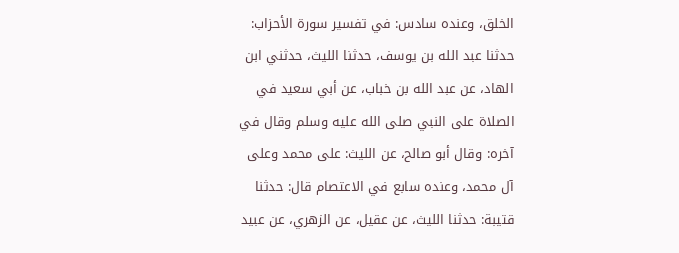الخلق، وعنده سادس: في تفسير سورة الأحزاب: حدثنا عبد الله بن يوسف، حدثنا الليث، حدثني ابن الهاد، عن عبد الله بن خباب، عن أبي سعيد في الصلاة على النبي صلى الله عليه وسلم وقال في آخره: وقال أبو صالح، عن الليث: على محمد وعلى آل محمد، وعنده سابع في الاعتصام قال: حدثنا قتيبة: حدثنا الليث، عن عقيل، عن الزهري، عن عبيد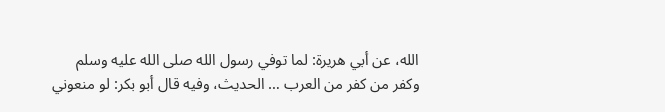الله، عن أبي هريرة: لما توفي رسول الله صلى الله عليه وسلم وكفر من كفر من العرب … الحديث، وفيه قال أبو بكر: لو منعوني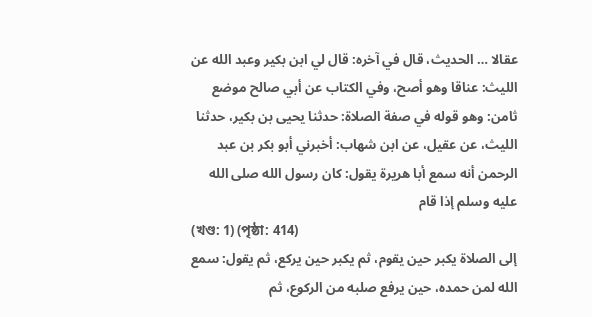عقالا … الحديث، قال في آخره: قال لي ابن بكير وعبد الله عن الليث: عناقا وهو أصح، وفي الكتاب عن أبي صالح موضع ثامن: وهو قوله في صفة الصلاة: حدثنا يحيى بن بكير، حدثنا الليث، عن عقيل، عن ابن شهاب: أخبرني أبو بكر بن عبد الرحمن أنه سمع أبا هريرة يقول: كان رسول الله صلى الله عليه وسلم إذا قام
(খণ্ড: 1) (পৃষ্ঠা: 414)
إلى الصلاة يكبر حين يقوم، ثم يكبر حين يركع، ثم يقول: سمع الله لمن حمده، حين يرفع صلبه من الركوع، ثم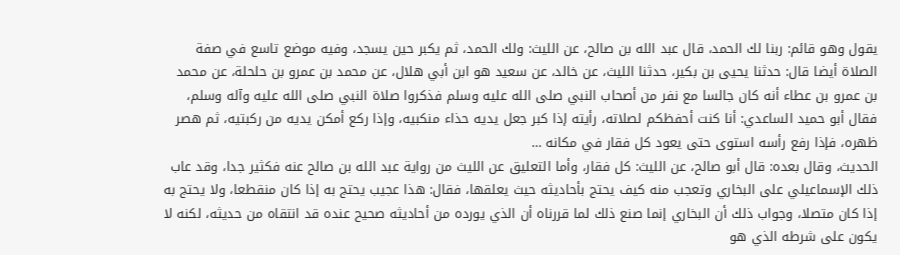يقول وهو قائم: ربنا لك الحمد، قال عبد الله بن صالح، عن الليث: ولك الحمد، ثم يكبر حين يسجد، وفيه موضع تاسع في صفة الصلاة أيضا قال: حدثنا يحيى بن بكير، حدثنا الليث، عن خالد، عن سعيد هو ابن أبي هلال، عن محمد بن عمرو بن حلحلة، عن محمد بن عمرو بن عطاء أنه كان جالسا مع نفر من أصحاب النبي صلى الله عليه وسلم فذكروا صلاة النبي صلى الله عليه وآله وسلم، فقال أبو حميد الساعدي: أنا كنت أحفظكم لصلاته، رأيته إذا كبر جعل يديه حذاء منكبيه، وإذا ركع أمكن يديه من ركبتيه، ثم هصر ظهره، فإذا رفع رأسه استوى حتى يعود كل فقار في مكانه …
الحديث، وقال بعده: قال أبو صالح، عن الليث: كل فقار، وأما التعليق عن الليث من رواية عبد الله بن صالح عنه فكثير جدا، وقد عاب ذلك الإسماعيلي على البخاري وتعجب منه كيف يحتج بأحاديثه حيث يعلقها، فقال: هذا عجيب يحتج به إذا كان منقطعا، ولا يحتج به إذا كان متصلا، وجواب ذلك أن البخاري إنما صنع ذلك لما قررناه أن الذي يورده من أحاديثه صحيح عنده قد انتقاه من حديثه، لكنه لا يكون على شرطه الذي هو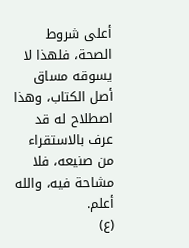أعلى شروط الصحة، فلهذا لا يسوقه مساق أصل الكتاب، وهذا اصطلاح له قد عرف بالاستقراء من صنيعه، فلا مشاحة فيه، والله أعلم.
(ع)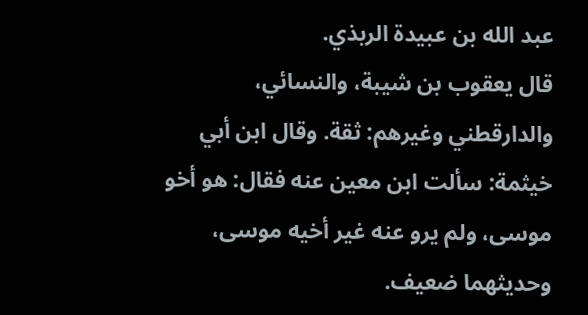عبد الله بن عبيدة الربذي.
قال يعقوب بن شيبة، والنسائي، والدارقطني وغيرهم: ثقة. وقال ابن أبي خيثمة: سألت ابن معين عنه فقال: هو أخو موسى، ولم يرو عنه غير أخيه موسى، وحديثهما ضعيف.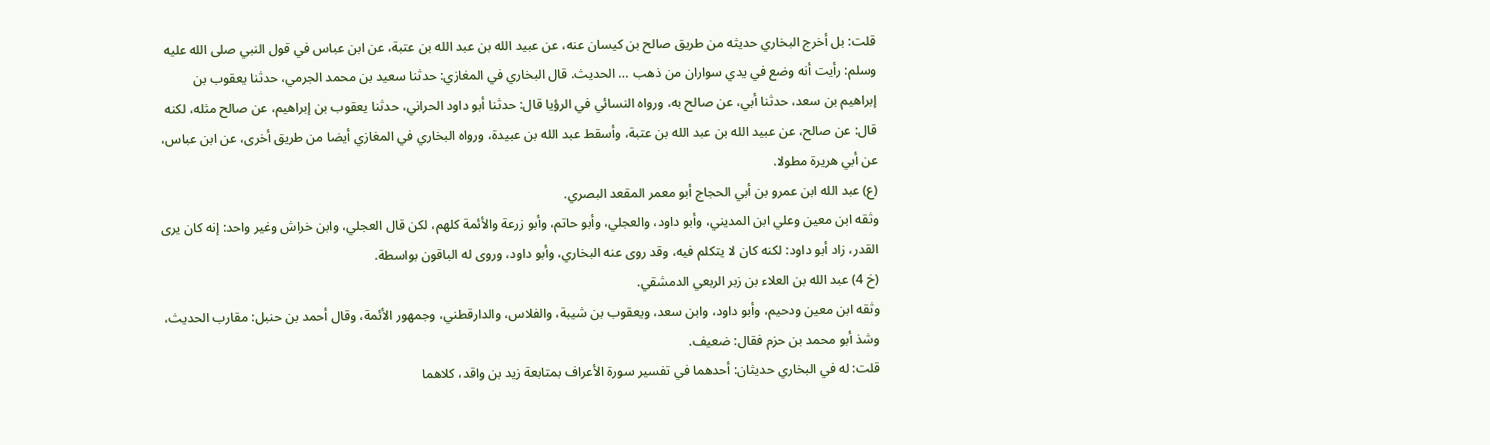قلت: بل أخرج البخاري حديثه من طريق صالح بن كيسان عنه، عن عبيد الله بن عبد الله بن عتبة، عن ابن عباس في قول النبي صلى الله عليه وسلم: رأيت أنه وضع في يدي سواران من ذهب … الحديث. قال البخاري في المغازي: حدثنا سعيد بن محمد الجرمي، حدثنا يعقوب بن إبراهيم بن سعد، حدثنا أبي، عن صالح به، ورواه النسائي في الرؤيا قال: حدثنا أبو داود الحراني، حدثنا يعقوب بن إبراهيم، عن صالح مثله، لكنه قال: عن صالح، عن عبيد الله بن عبد الله بن عتبة، وأسقط عبد الله بن عبيدة، ورواه البخاري في المغازي أيضا من طريق أخرى، عن ابن عباس، عن أبي هريرة مطولا.
(ع) عبد الله ابن عمرو بن أبي الحجاج أبو معمر المقعد البصري.
وثقه ابن معين وعلي ابن المديني، وأبو داود، والعجلي، وأبو حاتم، وأبو زرعة والأئمة كلهم، لكن قال العجلي، وابن خراش وغير واحد: إنه كان يرى القدر، زاد أبو داود: لكنه كان لا يتكلم فيه، وقد روى عنه البخاري، وأبو داود، وروى له الباقون بواسطة.
(خ 4) عبد الله بن العلاء بن زبر الربعي الدمشقي.
وثقه ابن معين ودحيم، وأبو داود، وابن سعد، ويعقوب بن شيبة، والفلاس، والدارقطني، وجمهور الأئمة، وقال أحمد بن حنبل: مقارب الحديث، وشذ أبو محمد بن حزم فقال: ضعيف.
قلت: له في البخاري حديثان: أحدهما في تفسير سورة الأعراف بمتابعة زيد بن واقد، كلاهما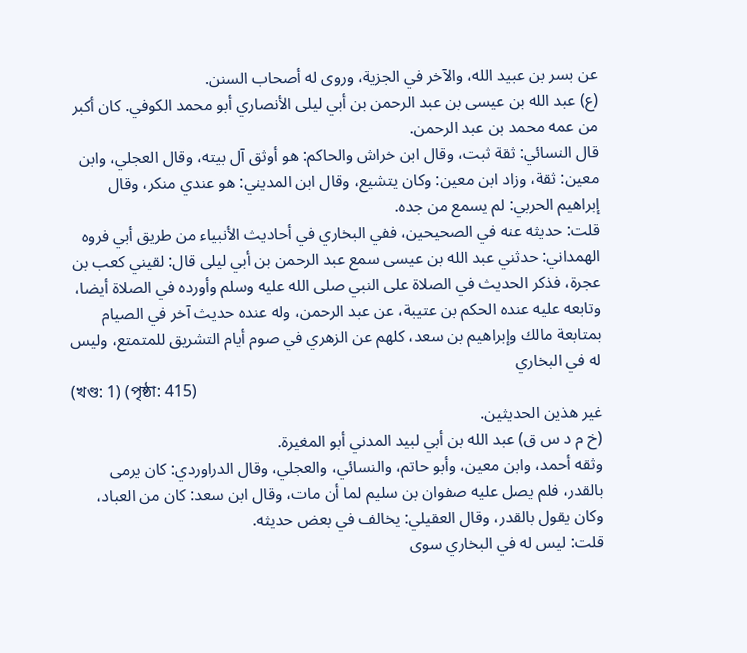عن بسر بن عبيد الله، والآخر في الجزية، وروى له أصحاب السنن.
(ع) عبد الله بن عيسى بن عبد الرحمن بن أبي ليلى الأنصاري أبو محمد الكوفي. كان أكبر من عمه محمد بن عبد الرحمن.
قال النسائي: ثقة ثبت، وقال ابن خراش والحاكم: هو أوثق آل بيته، وقال العجلي، وابن معين: ثقة، وزاد ابن معين: وكان يتشيع، وقال ابن المديني: هو عندي منكر، وقال إبراهيم الحربي: لم يسمع من جده.
قلت: حديثه عنه في الصحيحين، ففي البخاري في أحاديث الأنبياء من طريق أبي فروه الهمداني: حدثني عبد الله بن عيسى سمع عبد الرحمن بن أبي ليلى قال: لقيني كعب بن عجرة، فذكر الحديث في الصلاة على النبي صلى الله عليه وسلم وأورده في الصلاة أيضا، وتابعه عليه عنده الحكم بن عتيبة، عن عبد الرحمن، وله عنده حديث آخر في الصيام بمتابعة مالك وإبراهيم بن سعد، كلهم عن الزهري في صوم أيام التشريق للمتمتع، وليس له في البخاري
(খণ্ড: 1) (পৃষ্ঠা: 415)
غير هذين الحديثين.
(خ م د س ق) عبد الله بن أبي لبيد المدني أبو المغيرة.
وثقه أحمد، وابن معين، وأبو حاتم، والنسائي، والعجلي، وقال الدراوردي: كان يرمى بالقدر، فلم يصل عليه صفوان بن سليم لما أن مات، وقال ابن سعد: كان من العباد، وكان يقول بالقدر، وقال العقيلي: يخالف في بعض حديثه.
قلت: ليس له في البخاري سوى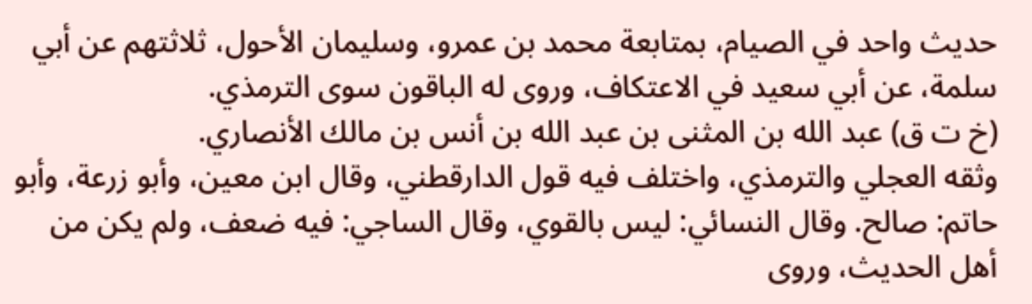حديث واحد في الصيام، بمتابعة محمد بن عمرو، وسليمان الأحول، ثلاثتهم عن أبي سلمة، عن أبي سعيد في الاعتكاف، وروى له الباقون سوى الترمذي.
(خ ت ق) عبد الله بن المثنى بن عبد الله بن أنس بن مالك الأنصاري.
وثقه العجلي والترمذي، واختلف فيه قول الدارقطني، وقال ابن معين، وأبو زرعة، وأبو حاتم: صالح. وقال النسائي: ليس بالقوي، وقال الساجي: فيه ضعف، ولم يكن من أهل الحديث، وروى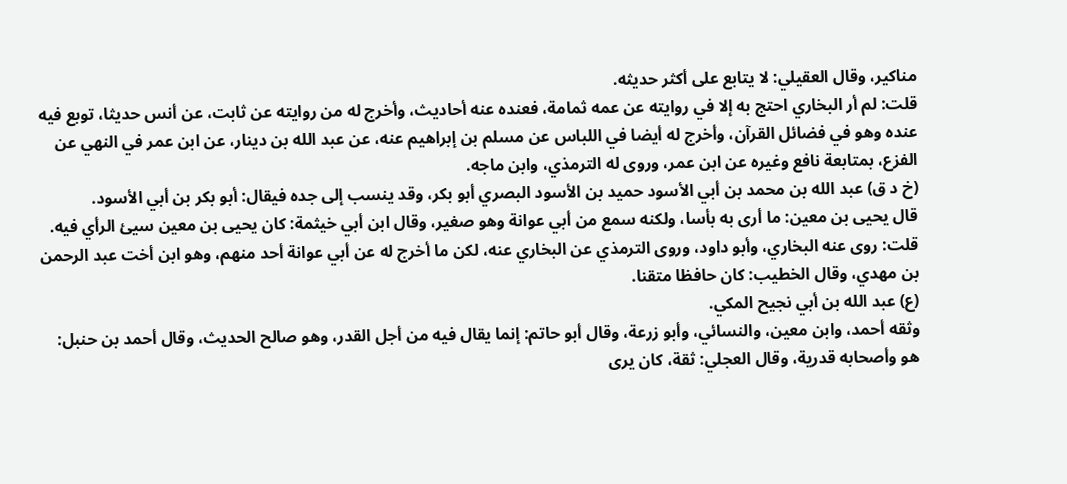مناكير، وقال العقيلي: لا يتابع على أكثر حديثه.
قلت: لم أر البخاري احتج به إلا في روايته عن عمه ثمامة، فعنده عنه أحاديث، وأخرج له من روايته عن ثابت، عن أنس حديثا، توبع فيه عنده وهو في فضائل القرآن، وأخرج له أيضا في اللباس عن مسلم بن إبراهيم عنه، عن عبد الله بن دينار، عن ابن عمر في النهي عن الفزع، بمتابعة نافع وغيره عن ابن عمر، وروى له الترمذي، وابن ماجه.
(خ د ق) عبد الله بن محمد بن أبي الأسود حميد بن الأسود البصري أبو بكر، وقد ينسب إلى جده فيقال: أبو بكر بن أبي الأسود.
قال يحيى بن معين: ما أرى به بأسا، ولكنه سمع من أبي عوانة وهو صغير، وقال ابن أبي خيثمة: كان يحيى بن معين سيئ الرأي فيه.
قلت: روى عنه البخاري، وأبو داود، وروى الترمذي عن البخاري عنه، لكن ما أخرج له عن أبي عوانة أحد منهم، وهو ابن أخت عبد الرحمن بن مهدي، وقال الخطيب: كان حافظا متقنا.
(ع) عبد الله بن أبي نجيح المكي.
وثقه أحمد، وابن معين، والنسائي، وأبو زرعة، وقال أبو حاتم: إنما يقال فيه من أجل القدر، وهو صالح الحديث، وقال أحمد بن حنبل: هو وأصحابه قدرية، وقال العجلي: ثقة، كان يرى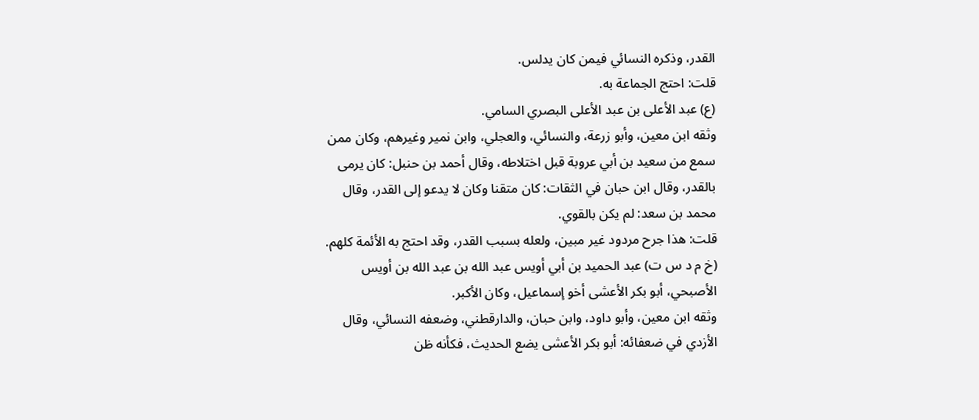القدر، وذكره النسائي فيمن كان يدلس.
قلت: احتج الجماعة به.
(ع) عبد الأعلى بن عبد الأعلى البصري السامي.
وثقه ابن معين، وأبو زرعة، والنسائي، والعجلي، وابن نمير وغيرهم، وكان ممن سمع من سعيد بن أبي عروبة قبل اختلاطه، وقال أحمد بن حنبل: كان يرمى بالقدر، وقال ابن حبان في الثقات: كان متقنا وكان لا يدعو إلى القدر، وقال محمد بن سعد: لم يكن بالقوي.
قلت: هذا جرح مردود غير مبين، ولعله بسبب القدر، وقد احتج به الأئمة كلهم.
(خ م د س ت) عبد الحميد بن أبي أويس عبد الله بن عبد الله بن أويس الأصبحي، أبو بكر الأعشى أخو إسماعيل، وكان الأكبر.
وثقه ابن معين، وأبو داود، وابن حبان، والدارقطني، وضعفه النسائي، وقال الأزدي في ضعفائه: أبو بكر الأعشى يضع الحديث، فكأنه ظن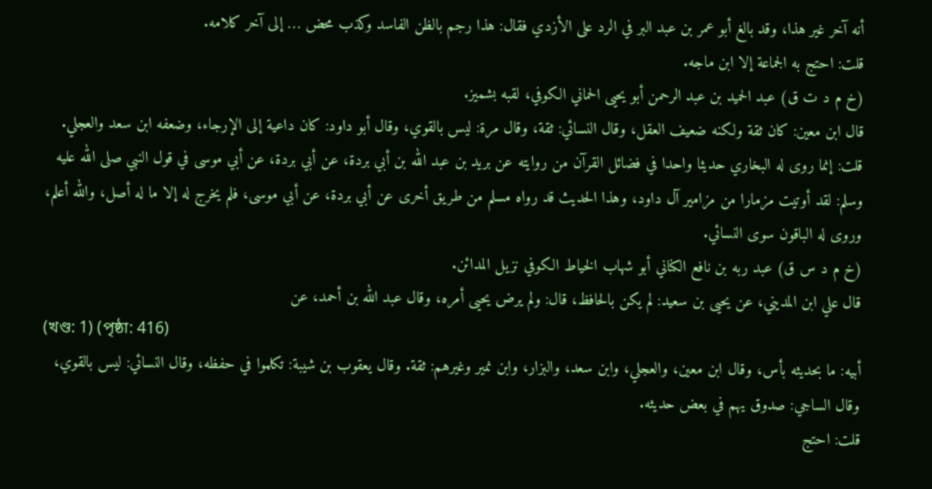أنه آخر غير هذا، وقد بالغ أبو عمر بن عبد البر في الرد على الأزدي فقال: هذا رجم بالظن الفاسد وكذب محض … إلى آخر كلامه.
قلت: احتج به الجماعة إلا ابن ماجه.
(خ م د ت ق) عبد الحميد بن عبد الرحمن أبو يحيى الحماني الكوفي، لقبه بشميز.
قال ابن معين: كان ثقة ولكنه ضعيف العقل، وقال النسائي: ثقة، وقال مرة: ليس بالقوي، وقال أبو داود: كان داعية إلى الإرجاء، وضعفه ابن سعد والعجلي.
قلت: إنما روى له البخاري حديثا واحدا في فضائل القرآن من روايته عن بريد بن عبد الله بن أبي بردة، عن أبي بردة، عن أبي موسى في قول النبي صلى الله عليه وسلم: لقد أوتيت مزمارا من مزامير آل داود، وهذا الحديث قد رواه مسلم من طريق أخرى عن أبي بردة، عن أبي موسى، فلم يخرج له إلا ما له أصل، والله أعلم، وروى له الباقون سوى النسائي.
(خ م د س ق) عبد ربه بن نافع الكناني أبو شهاب الخياط الكوفي نزيل المدائن.
قال علي ابن المديني، عن يحيى بن سعيد: لم يكن بالحافظ، قال: ولم يرض يحيى أمره، وقال عبد الله بن أحمد، عن
(খণ্ড: 1) (পৃষ্ঠা: 416)
أبيه: ما بحديثه بأس، وقال ابن معين، والعجلي، وابن سعد، والبزار، وابن نمير وغيرهم: ثقة. وقال يعقوب بن شيبة: تكلموا في حفظه، وقال النسائي: ليس بالقوي، وقال الساجي: صدوق يهم في بعض حديثه.
قلت: احتج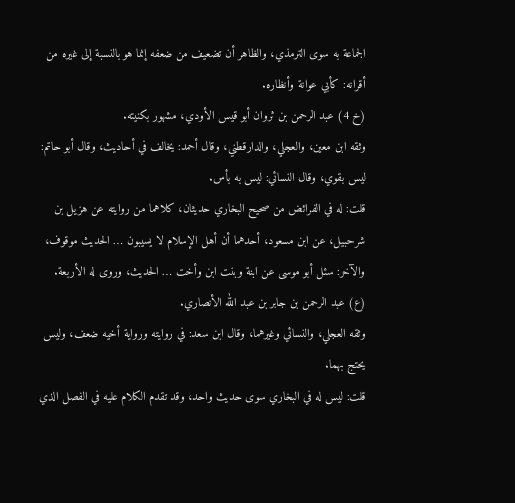الجماعة به سوى الترمذي، والظاهر أن تضعيف من ضعفه إنما هو بالنسبة إلى غيره من أقرانه: كأبي عوانة وأنظاره.
(خ 4) عبد الرحمن بن ثروان أبو قيس الأودي، مشهور بكنيته.
وثقه ابن معين، والعجلي، والدارقطني، وقال أحمد: يخالف في أحاديث، وقال أبو حاتم: ليس بقوي، وقال النسائي: ليس به بأس.
قلت: له في الفرائض من صحيح البخاري حديثان، كلاهما من روايته عن هزيل بن شرحبيل، عن ابن مسعود، أحدهما أن أهل الإسلام لا يسيبون … الحديث موقوف، والآخر: سئل أبو موسى عن ابنة وبنت ابن وأخت … الحديث، وروى له الأربعة.
(ع) عبد الرحمن بن جابر بن عبد الله الأنصاري.
وثقه العجلي، والنسائي وغيرهما، وقال ابن سعد: في روايته ورواية أخيه ضعف، وليس يحتج بهما.
قلت: ليس له في البخاري سوى حديث واحد، وقد تقدم الكلام عليه في الفصل الذي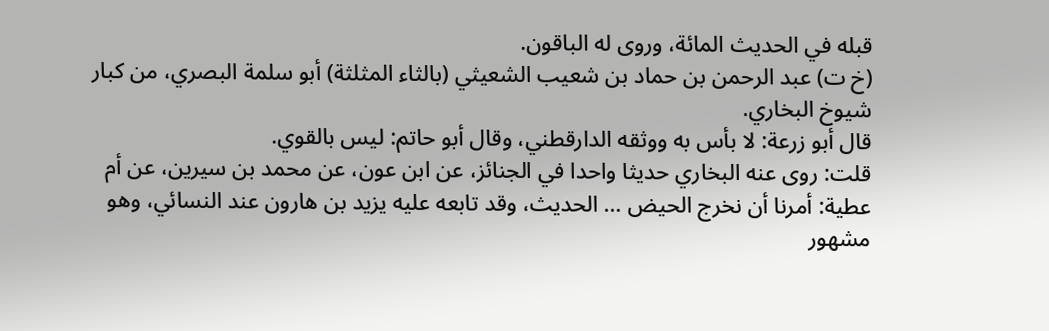قبله في الحديث المائة، وروى له الباقون.
(خ ت) عبد الرحمن بن حماد بن شعيب الشعيثي (بالثاء المثلثة) أبو سلمة البصري، من كبار شيوخ البخاري.
قال أبو زرعة: لا بأس به ووثقه الدارقطني، وقال أبو حاتم: ليس بالقوي.
قلت: روى عنه البخاري حديثا واحدا في الجنائز، عن ابن عون، عن محمد بن سيرين، عن أم عطية: أمرنا أن نخرج الحيض … الحديث، وقد تابعه عليه يزيد بن هارون عند النسائي، وهو مشهور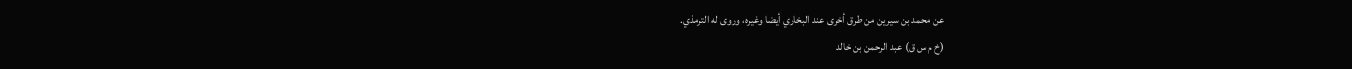عن محمد بن سيرين من طرق أخرى عند البخاري أيضا وغيره، وروى له الترمذي.
(خ م س ق) عبد الرحمن بن خالد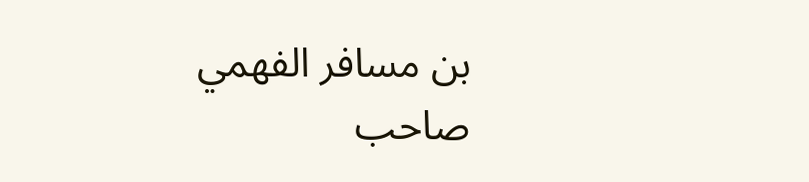بن مسافر الفهمي صاحب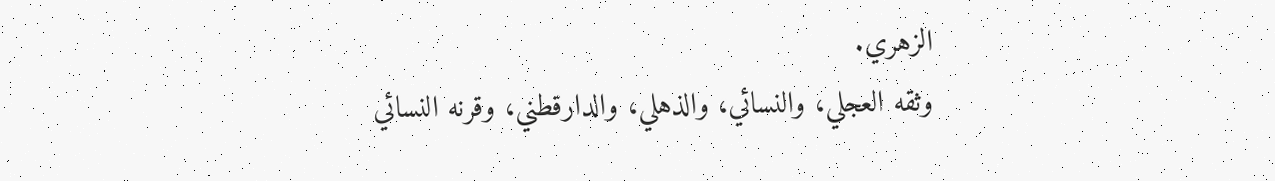الزهري.
وثقه العجلي، والنسائي، والذهلي، والدارقطني، وقرنه النسائي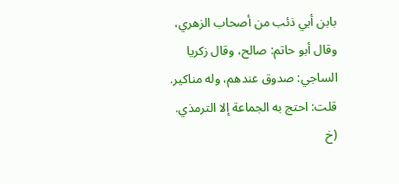بابن أبي ذئب من أصحاب الزهري، وقال أبو حاتم: صالح، وقال زكريا الساجي: صدوق عندهم، وله مناكير.
قلت: احتج به الجماعة إلا الترمذي.
(خ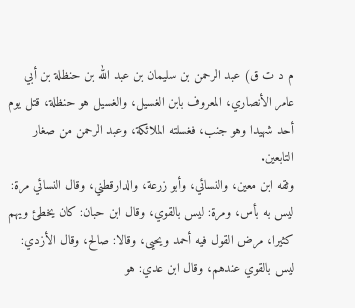م د ت ق) عبد الرحمن بن سليمان بن عبد الله بن حنظلة بن أبي عامر الأنصاري، المعروف بابن الغسيل، والغسيل هو حنظلة، قتل يوم أحد شهيدا وهو جنب، فغسلته الملائكة، وعبد الرحمن من صغار التابعين.
وثقه ابن معين، والنسائي، وأبو زرعة، والدارقطني، وقال النسائي مرة: ليس به بأس، ومرة: ليس بالقوي، وقال ابن حبان: كان يخطئ ويهم كثيرا، مرض القول فيه أحمد ويحيى، وقالا: صالح، وقال الأزدي: ليس بالقوي عندهم، وقال ابن عدي: هو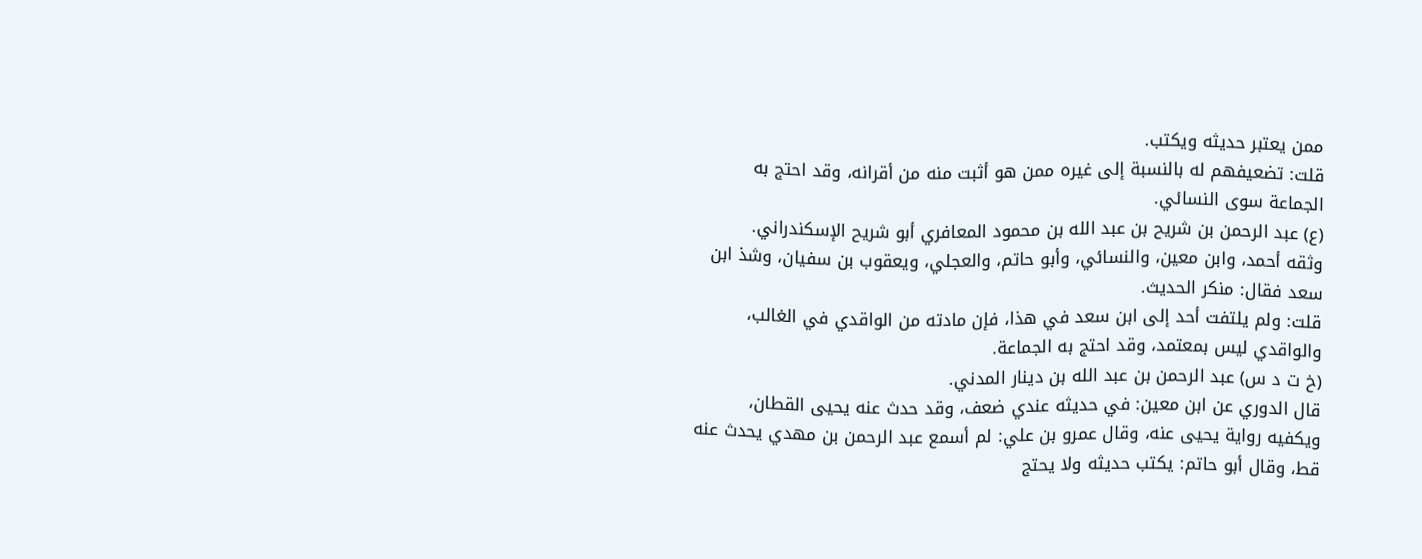ممن يعتبر حديثه ويكتب.
قلت: تضعيفهم له بالنسبة إلى غيره ممن هو أثبت منه من أقرانه، وقد احتج به الجماعة سوى النسائي.
(ع) عبد الرحمن بن شريح بن عبد الله بن محمود المعافري أبو شريح الإسكندراني.
وثقه أحمد، وابن معين، والنسائي، وأبو حاتم، والعجلي، ويعقوب بن سفيان، وشذ ابن سعد فقال: منكر الحديث.
قلت: ولم يلتفت أحد إلى ابن سعد في هذا، فإن مادته من الواقدي في الغالب، والواقدي ليس بمعتمد، وقد احتج به الجماعة.
(خ ت د س) عبد الرحمن بن عبد الله بن دينار المدني.
قال الدوري عن ابن معين: في حديثه عندي ضعف، وقد حدث عنه يحيى القطان، ويكفيه رواية يحيى عنه، وقال عمرو بن علي: لم أسمع عبد الرحمن بن مهدي يحدث عنه قط، وقال أبو حاتم: يكتب حديثه ولا يحتج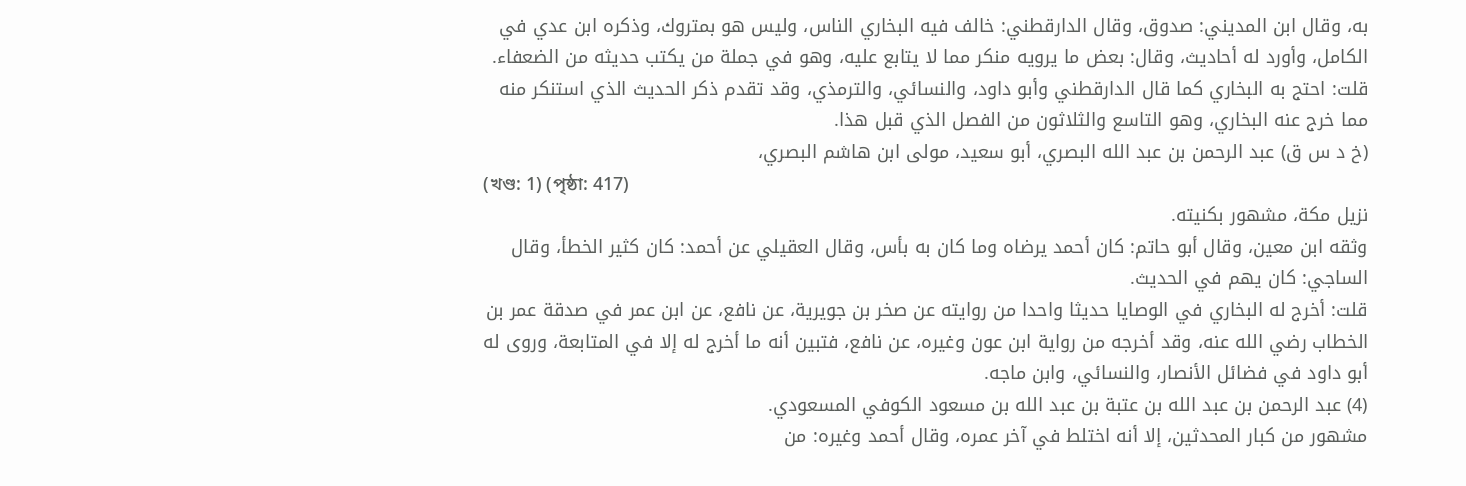به، وقال ابن المديني: صدوق، وقال الدارقطني: خالف فيه البخاري الناس، وليس هو بمتروك، وذكره ابن عدي في الكامل، وأورد له أحاديث، وقال: بعض ما يرويه منكر مما لا يتابع عليه، وهو في جملة من يكتب حديثه من الضعفاء.
قلت: احتج به البخاري كما قال الدارقطني وأبو داود، والنسائي، والترمذي، وقد تقدم ذكر الحديث الذي استنكر منه مما خرج عنه البخاري، وهو التاسع والثلاثون من الفصل الذي قبل هذا.
(خ د س ق) عبد الرحمن بن عبد الله البصري، أبو سعيد، مولى ابن هاشم البصري،
(খণ্ড: 1) (পৃষ্ঠা: 417)
نزيل مكة، مشهور بكنيته.
وثقه ابن معين، وقال أبو حاتم: كان أحمد يرضاه وما كان به بأس، وقال العقيلي عن أحمد: كان كثير الخطأ، وقال الساجي: كان يهم في الحديث.
قلت: أخرج له البخاري في الوصايا حديثا واحدا من روايته عن صخر بن جويرية، عن نافع، عن ابن عمر في صدقة عمر بن الخطاب رضي الله عنه، وقد أخرجه من رواية ابن عون وغيره، عن نافع، فتبين أنه ما أخرج له إلا في المتابعة، وروى له أبو داود في فضائل الأنصار، والنسائي، وابن ماجه.
(4) عبد الرحمن بن عبد الله بن عتبة بن عبد الله بن مسعود الكوفي المسعودي.
مشهور من كبار المحدثين، إلا أنه اختلط في آخر عمره، وقال أحمد وغيره: من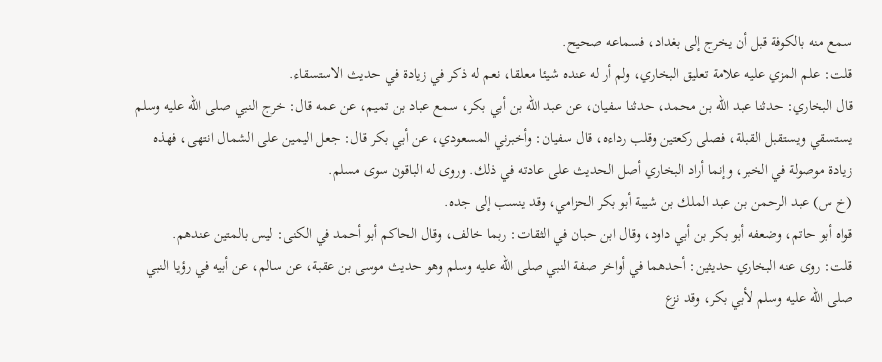سمع منه بالكوفة قبل أن يخرج إلى بغداد، فسماعه صحيح.
قلت: علم المزي عليه علامة تعليق البخاري، ولم أر له عنده شيئا معلقا، نعم له ذكر في زيادة في حديث الاستسقاء.
قال البخاري: حدثنا عبد الله بن محمد، حدثنا سفيان، عن عبد الله بن أبي بكر، سمع عباد بن تميم، عن عمه قال: خرج النبي صلى الله عليه وسلم يستسقي ويستقبل القبلة، فصلى ركعتين وقلب رداءه، قال سفيان: وأخبرني المسعودي، عن أبي بكر قال: جعل اليمين على الشمال انتهى، فهذه زيادة موصولة في الخبر، وإنما أراد البخاري أصل الحديث على عادته في ذلك. وروى له الباقون سوى مسلم.
(خ س) عبد الرحمن بن عبد الملك بن شيبة أبو بكر الحزامي، وقد ينسب إلى جده.
قواه أبو حاتم، وضعفه أبو بكر بن أبي داود، وقال ابن حبان في الثقات: ربما خالف، وقال الحاكم أبو أحمد في الكنى: ليس بالمتين عندهم.
قلت: روى عنه البخاري حديثين: أحدهما في أواخر صفة النبي صلى الله عليه وسلم وهو حديث موسى بن عقبة، عن سالم، عن أبيه في رؤيا النبي صلى الله عليه وسلم لأبي بكر، وقد نزع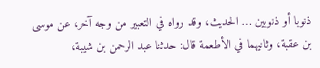ذنوبا أو ذنوبين … الحديث، وقد رواه في التعبير من وجه آخر، عن موسى بن عقبة، وثانيهما في الأطعمة قال: حدثنا عبد الرحمن بن شيبة،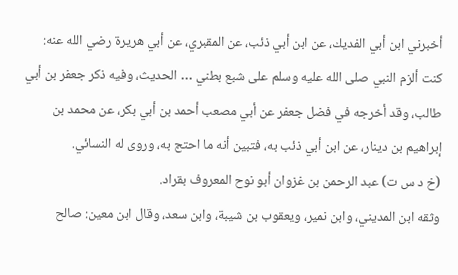أخبرني ابن أبي الفديك، عن ابن أبي ذئب، عن المقبري، عن أبي هريرة رضي الله عنه: كنت ألزم النبي صلى الله عليه وسلم على شبع بطني … الحديث، وفيه ذكر جعفر بن أبي طالب، وقد أخرجه في فضل جعفر عن أبي مصعب أحمد بن أبي بكر، عن محمد بن إبراهيم بن دينار، عن ابن أبي ذئب به، فتبين أنه ما احتج به، وروى له النسائي.
(خ د س ت) عبد الرحمن بن غزوان أبو نوح المعروف بقراد.
وثقه ابن المديني، وابن نمير، ويعقوب بن شيبة، وابن سعد، وقال ابن معين: صالح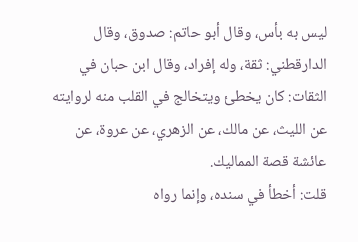ليس به بأس، وقال أبو حاتم: صدوق، وقال الدارقطني: ثقة، وله إفراد، وقال ابن حبان في الثقات: كان يخطئ ويتخالج في القلب منه لروايته عن الليث، عن مالك، عن الزهري، عن عروة، عن عائشة قصة المماليك.
قلت: أخطأ في سنده، وإنما رواه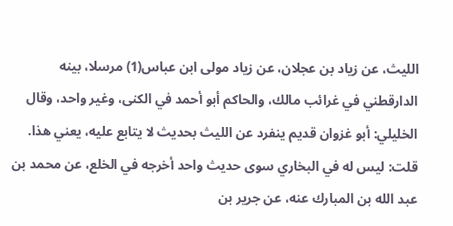الليث، عن زياد بن عجلان، عن زياد مولى ابن عباس(1) مرسلا، بينه الدارقطني في غرائب مالك، والحاكم أبو أحمد في الكنى، وغير واحد، وقال الخليلي: أبو غزوان قديم ينفرد عن الليث بحديث لا يتابع عليه، يعني هذا.
قلت: ليس له في البخاري سوى حديث واحد أخرجه في الخلع، عن محمد بن عبد الله بن المبارك عنه، عن جرير بن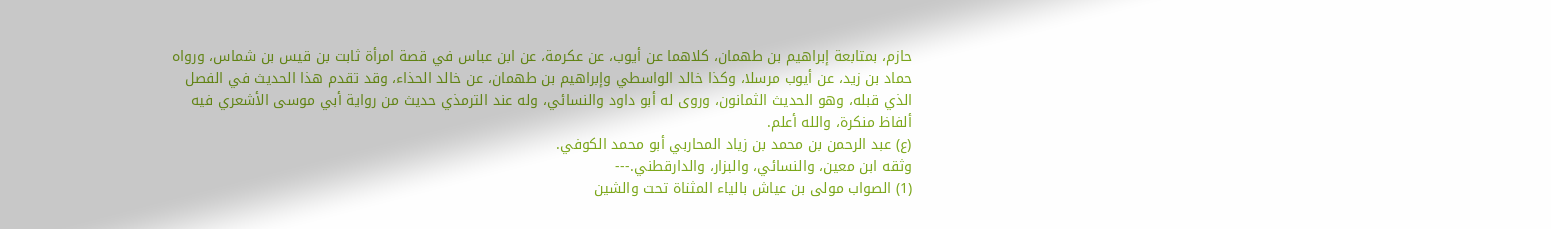حازم، بمتابعة إبراهيم بن طهمان، كلاهما عن أيوب، عن عكرمة، عن ابن عباس في قصة امرأة ثابت بن قيس بن شماس، ورواه حماد بن زيد، عن أيوب مرسلا، وكذا خالد الواسطي وإبراهيم بن طهمان، عن خالد الحذاء، وقد تقدم هذا الحديث في الفصل الذي قبله، وهو الحديث الثمانون، وروى له أبو داود والنسائي، وله عند الترمذي حديث من رواية أبي موسى الأشعري فيه ألفاظ منكرة، والله أعلم.
(ع) عبد الرحمن بن محمد بن زياد المحاربي أبو محمد الكوفي.
وثقه ابن معين، والنسائي، والبزار، والدارقطني.---
(1) الصواب مولى بن عياش بالياء المثناة تحت والشين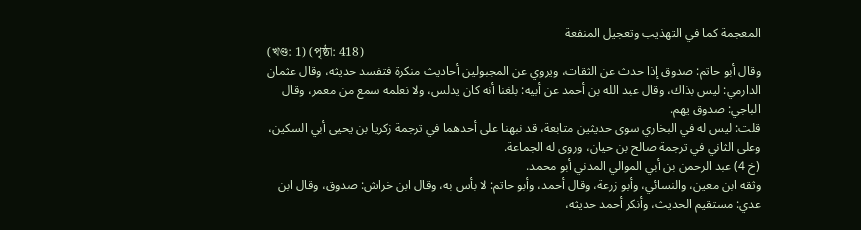المعجمة كما في التهذيب وتعجيل المنفعة
(খণ্ড: 1) (পৃষ্ঠা: 418)
وقال أبو حاتم: صدوق إذا حدث عن الثقات، ويروي عن المجبولين أحاديث منكرة فتفسد حديثه، وقال عثمان الدارمي: ليس بذاك، وقال عبد الله بن أحمد عن أبيه: بلغنا أنه كان يدلس، ولا نعلمه سمع من معمر، وقال الباجي: صدوق يهم.
قلت: ليس له في البخاري سوى حديثين متابعة، قد نبهنا على أحدهما في ترجمة زكريا بن يحيى أبي السكين، وعلى الثاني في ترجمة صالح بن حيان، وروى له الجماعة.
(خ 4) عبد الرحمن بن أبي الموالي المدني أبو محمد.
وثقه ابن معين، والنسائي، وأبو زرعة، وقال أحمد، وأبو حاتم: لا بأس به، وقال ابن خراش: صدوق، وقال ابن عدي: مستقيم الحديث، وأنكر أحمد حديثه،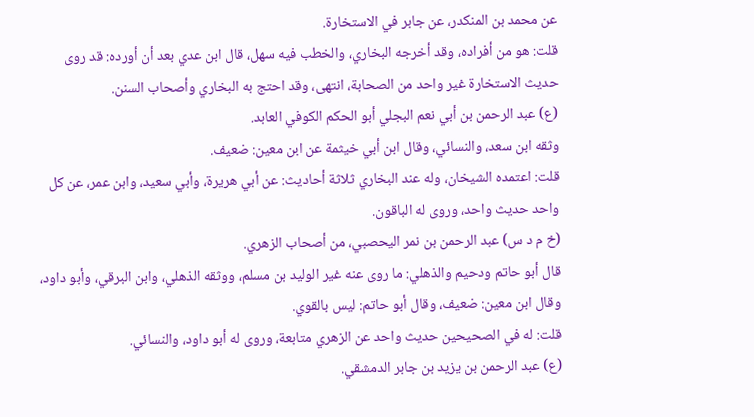عن محمد بن المنكدر، عن جابر في الاستخارة.
قلت: هو من أفراده، وقد أخرجه البخاري، والخطب فيه سهل، قال ابن عدي بعد أن أورده: قد روى حديث الاستخارة غير واحد من الصحابة، انتهى، وقد احتج به البخاري وأصحاب السنن.
(ع) عبد الرحمن بن أبي نعم البجلي أبو الحكم الكوفي العابد.
وثقه ابن سعد، والنسائي، وقال ابن أبي خيثمة عن ابن معين: ضعيف.
قلت: اعتمده الشيخان، وله عند البخاري ثلاثة أحاديث: عن أبي هريرة، وأبي سعيد، وابن عمر، عن كل واحد حديث واحد، وروى له الباقون.
(خ م د س) عبد الرحمن بن نمر اليحصبي، من أصحاب الزهري.
قال أبو حاتم ودحيم والذهلي: ما روى عنه غير الوليد بن مسلم، ووثقه الذهلي، وابن البرقي، وأبو داود، وقال ابن معين: ضعيف، وقال أبو حاتم: ليس بالقوي.
قلت: له في الصحيحين حديث واحد عن الزهري متابعة، وروى له أبو داود، والنسائي.
(ع) عبد الرحمن بن يزيد بن جابر الدمشقي.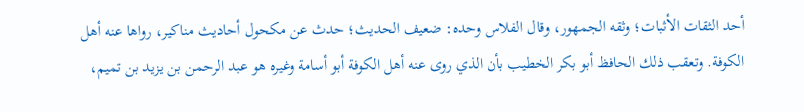أحد الثقات الأثبات؛ وثقه الجمهور، وقال الفلاس وحده: ضعيف الحديث؛ حدث عن مكحول أحاديث مناكير، رواها عنه أهل الكوفة. وتعقب ذلك الحافظ أبو بكر الخطيب بأن الذي روى عنه أهل الكوفة أبو أسامة وغيره هو عبد الرحمن بن يزيد بن تميم،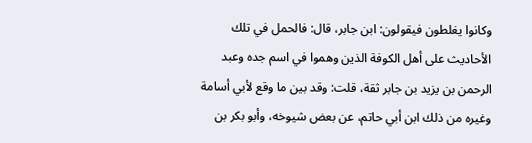وكانوا يغلطون فيقولون: ابن جابر، قال: فالحمل في تلك الأحاديث على أهل الكوفة الذين وهموا في اسم جده وعبد الرحمن بن يزيد بن جابر ثقة، قلت: وقد بين ما وقع لأبي أسامة وغيره من ذلك ابن أبي حاتم، عن بعض شيوخه، وأبو بكر بن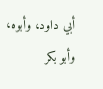أبي داود، وأبوه، وأبو بكر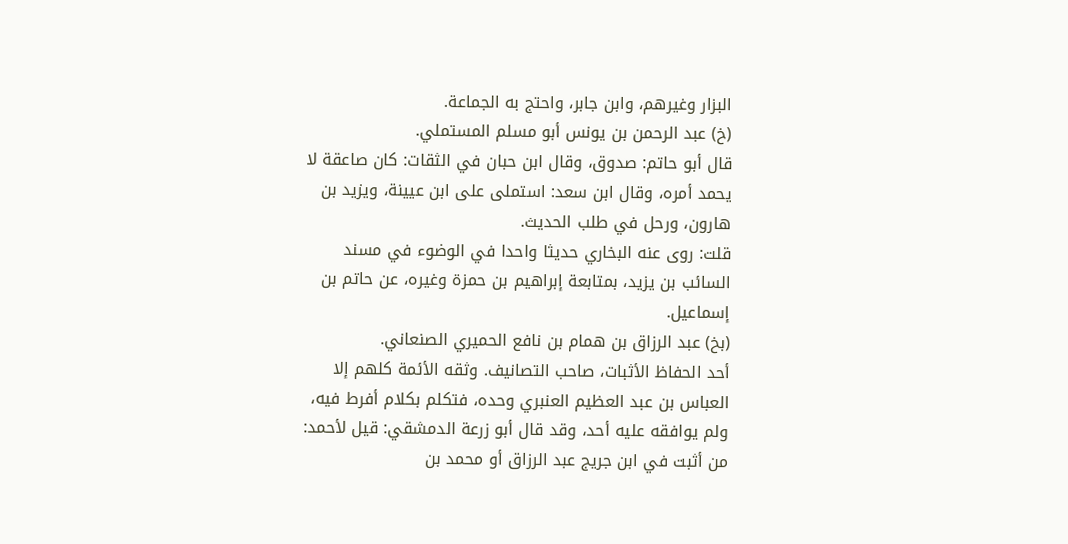البزار وغيرهم، وابن جابر، واحتج به الجماعة.
(خ) عبد الرحمن بن يونس أبو مسلم المستملي.
قال أبو حاتم: صدوق، وقال ابن حبان في الثقات: كان صاعقة لا يحمد أمره، وقال ابن سعد: استملى على ابن عيينة، ويزيد بن هارون، ورحل في طلب الحديث.
قلت: روى عنه البخاري حديثا واحدا في الوضوء في مسند السائب بن يزيد، بمتابعة إبراهيم بن حمزة وغيره، عن حاتم بن إسماعيل.
(بخ) عبد الرزاق بن همام بن نافع الحميري الصنعاني.
أحد الحفاظ الأثبات، صاحب التصانيف. وثقه الأئمة كلهم إلا العباس بن عبد العظيم العنبري وحده، فتكلم بكلام أفرط فيه، ولم يوافقه عليه أحد، وقد قال أبو زرعة الدمشقي: قيل لأحمد: من أثبت في ابن جريج عبد الرزاق أو محمد بن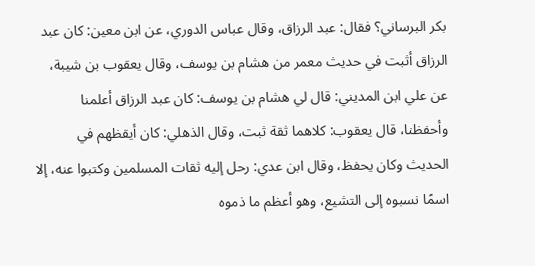بكر البرساني؟ فقال: عبد الرزاق، وقال عباس الدوري، عن ابن معين: كان عبد الرزاق أثبت في حديث معمر من هشام بن يوسف، وقال يعقوب بن شيبة، عن علي ابن المديني: قال لي هشام بن يوسف: كان عبد الرزاق أعلمنا وأحفظنا، قال يعقوب: كلاهما ثقة ثبت، وقال الذهلي: كان أيقظهم في الحديث وكان يحفظ، وقال ابن عدي: رحل إليه ثقات المسلمين وكتبوا عنه، إلا اسمًا نسبوه إلى التشيع، وهو أعظم ما ذموه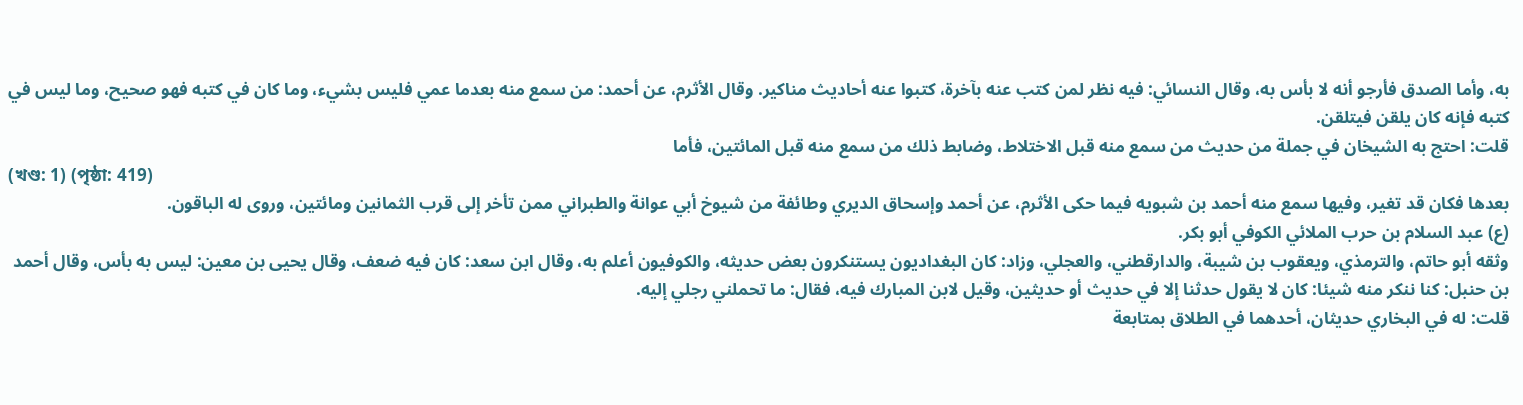به، وأما الصدق فأرجو أنه لا بأس به، وقال النسائي: فيه نظر لمن كتب عنه بآخرة، كتبوا عنه أحاديث مناكير. وقال الأثرم، عن أحمد: من سمع منه بعدما عمي فليس بشيء، وما كان في كتبه فهو صحيح، وما ليس في كتبه فإنه كان يلقن فيتلقن.
قلت: احتج به الشيخان في جملة من حديث من سمع منه قبل الاختلاط، وضابط ذلك من سمع منه قبل المائتين، فأما
(খণ্ড: 1) (পৃষ্ঠা: 419)
بعدها فكان قد تغير، وفيها سمع منه أحمد بن شبويه فيما حكى الأثرم، عن أحمد وإسحاق الديري وطائفة من شيوخ أبي عوانة والطبراني ممن تأخر إلى قرب الثمانين ومائتين، وروى له الباقون.
(ع) عبد السلام بن حرب الملائي الكوفي أبو بكر.
وثقه أبو حاتم، والترمذي، ويعقوب بن شيبة، والدارقطني، والعجلي، وزاد: كان البغداديون يستنكرون بعض حديثه، والكوفيون أعلم به، وقال ابن سعد: كان فيه ضعف، وقال يحيى بن معين: ليس به بأس، وقال أحمد بن حنبل: كنا ننكر منه شيئا: كان لا يقول حدثنا إلا في حديث أو حديثين، وقيل لابن المبارك فيه، فقال: ما تحملني رجلي إليه.
قلت: له في البخاري حديثان، أحدهما في الطلاق بمتابعة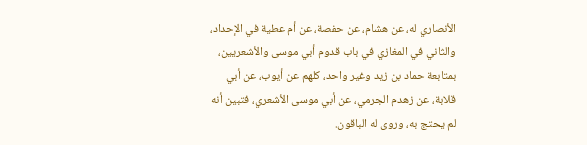الأنصاري له، عن هشام، عن حفصة، عن أم عطية في الإحداد، والثاني في المغازي في باب قدوم أبي موسى والأشعريين، بمتابعة حماد بن زيد وغير واحد، كلهم عن أيوب، عن أبي قلابة، عن زهدم الجرمي، عن أبي موسى الأشعري، فتبين أنه لم يحتج به، وروى له الباقون.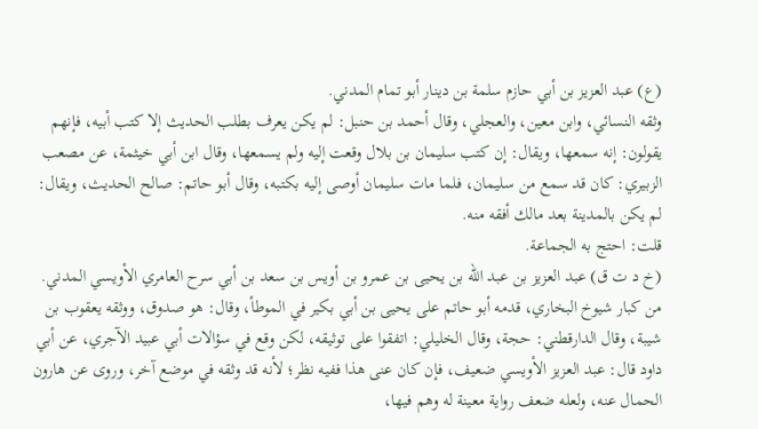(ع) عبد العزيز بن أبي حازم سلمة بن دينار أبو تمام المدني.
وثقه النسائي، وابن معين، والعجلي، وقال أحمد بن حنبل: لم يكن يعرف بطلب الحديث إلا كتب أبيه، فإنهم يقولون: إنه سمعها، ويقال: إن كتب سليمان بن بلال وقعت إليه ولم يسمعها، وقال ابن أبي خيثمة، عن مصعب الزبيري: كان قد سمع من سليمان، فلما مات سليمان أوصى إليه بكتبه، وقال أبو حاتم: صالح الحديث، ويقال: لم يكن بالمدينة بعد مالك أفقه منه.
قلت: احتج به الجماعة.
(خ د ت ق) عبد العزيز بن عبد الله بن يحيى بن عمرو بن أويس بن سعد بن أبي سرح العامري الأويسي المدني.
من كبار شيوخ البخاري، قدمه أبو حاتم على يحيى بن أبي بكير في الموطأ، وقال: هو صدوق، ووثقه يعقوب بن شيبة، وقال الدارقطني: حجة، وقال الخليلي: اتفقوا على توثيقه، لكن وقع في سؤالات أبي عبيد الآجري، عن أبي داود قال: عبد العزيز الأويسي ضعيف، فإن كان عنى هذا ففيه نظر؛ لأنه قد وثقه في موضع آخر، وروى عن هارون الحمال عنه، ولعله ضعف رواية معينة له وهم فيها،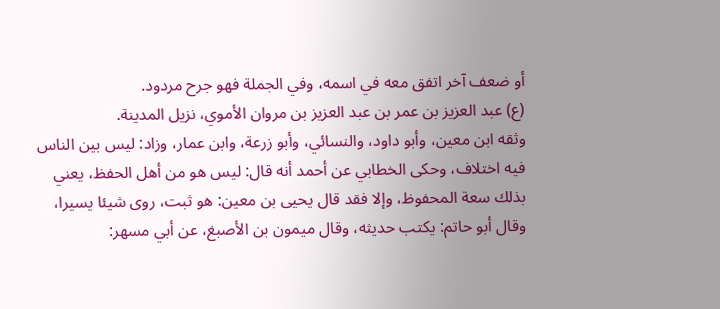أو ضعف آخر اتفق معه في اسمه، وفي الجملة فهو جرح مردود.
(ع) عبد العزيز بن عمر بن عبد العزيز بن مروان الأموي، نزيل المدينة.
وثقه ابن معين، وأبو داود، والنسائي، وأبو زرعة، وابن عمار، وزاد: ليس بين الناس فيه اختلاف، وحكى الخطابي عن أحمد أنه قال: ليس هو من أهل الحفظ، يعني بذلك سعة المحفوظ، وإلا فقد قال يحيى بن معين: هو ثبت، روى شيئا يسيرا، وقال أبو حاتم: يكتب حديثه، وقال ميمون بن الأصبغ، عن أبي مسهر: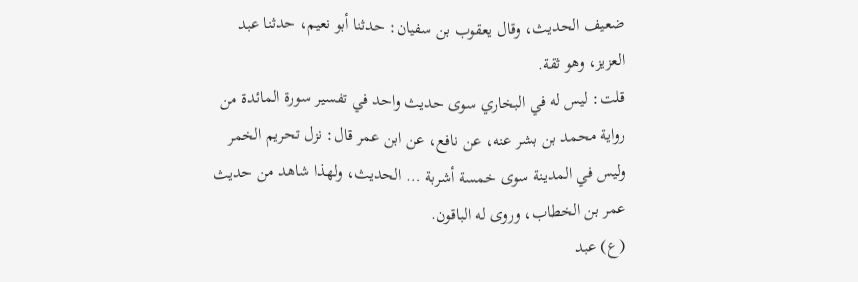ضعيف الحديث، وقال يعقوب بن سفيان: حدثنا أبو نعيم، حدثنا عبد العزيز، وهو ثقة.
قلت: ليس له في البخاري سوى حديث واحد في تفسير سورة المائدة من رواية محمد بن بشر عنه، عن نافع، عن ابن عمر قال: نزل تحريم الخمر وليس في المدينة سوى خمسة أشربة … الحديث، ولهذا شاهد من حديث عمر بن الخطاب، وروى له الباقون.
(ع) عبد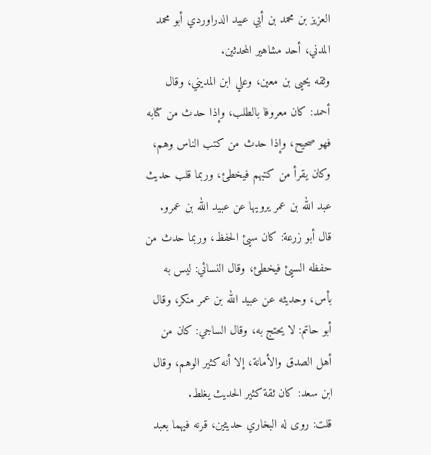العزيز بن محمد بن أبي عبيد الدراوردي أبو محمد المدني، أحد مشاهير المحدثين.
وثقه يحيى بن معين، وعلي ابن المديني، وقال أحمد: كان معروفا بالطلب، وإذا حدث من كتابه فهو صحيح، وإذا حدث من كتب الناس وهم، وكان يقرأ من كتبهم فيخطئ، وربما قلب حديث عبد الله بن عمر يرويها عن عبيد الله بن عمرو. قال أبو زرعة: كان سيئ الحفظ، وربما حدث من حفظه السيئ فيخطئ، وقال النسائي: ليس به بأس، وحديثه عن عبيد الله بن عمر منكر، وقال أبو حاتم: لا يحتج به، وقال الساجي: كان من أهل الصدق والأمانة، إلا أنه كثير الوهم، وقال ابن سعد: كان ثقة كثير الحديث يغلط.
قلت: روى له البخاري حديثين، قرنه فيهما بعبد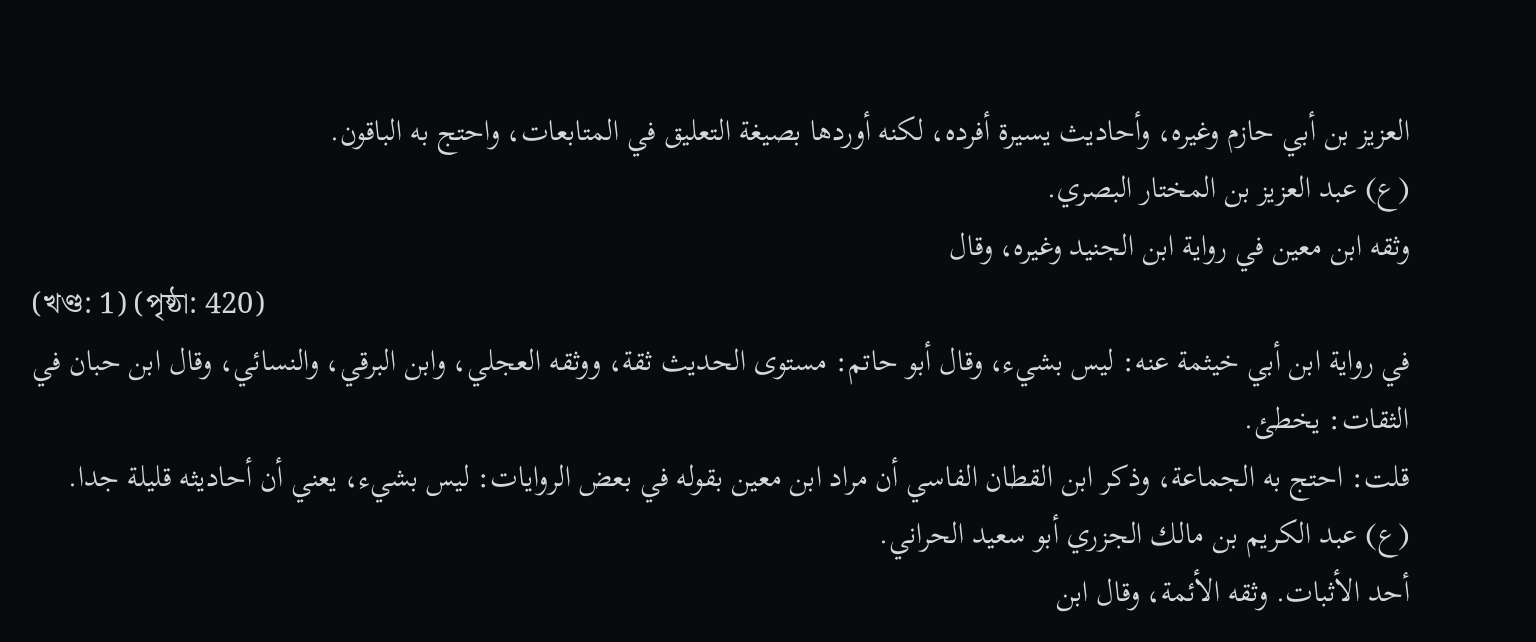العزيز بن أبي حازم وغيره، وأحاديث يسيرة أفرده، لكنه أوردها بصيغة التعليق في المتابعات، واحتج به الباقون.
(ع) عبد العزيز بن المختار البصري.
وثقه ابن معين في رواية ابن الجنيد وغيره، وقال
(খণ্ড: 1) (পৃষ্ঠা: 420)
في رواية ابن أبي خيثمة عنه: ليس بشيء، وقال أبو حاتم: مستوى الحديث ثقة، ووثقه العجلي، وابن البرقي، والنسائي، وقال ابن حبان في الثقات: يخطئ.
قلت: احتج به الجماعة، وذكر ابن القطان الفاسي أن مراد ابن معين بقوله في بعض الروايات: ليس بشيء، يعني أن أحاديثه قليلة جدا.
(ع) عبد الكريم بن مالك الجزري أبو سعيد الحراني.
أحد الأثبات. وثقه الأئمة، وقال ابن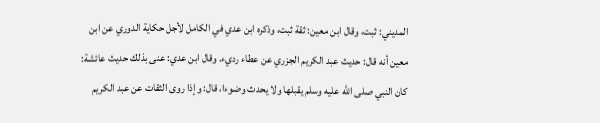المديني: ثبت، وقال ابن معين: ثقة ثبت، وذكره ابن عدي في الكامل لأجل حكاية الدوري عن ابن معين أنه قال: حديث عبد الكريم الجزري عن عطاء رديء. وقال ابن عدي: عنى بذلك حديث عائشة: كان النبي صلى الله عليه وسلم يقبلها ولا يحدث وضوءا، قال: وإذا روى الثقات عن عبد الكريم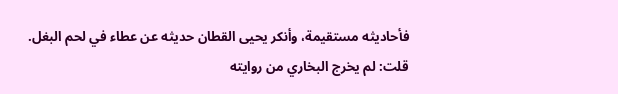فأحاديثه مستقيمة، وأنكر يحيى القطان حديثه عن عطاء في لحم البغل.
قلت: لم يخرج البخاري من روايته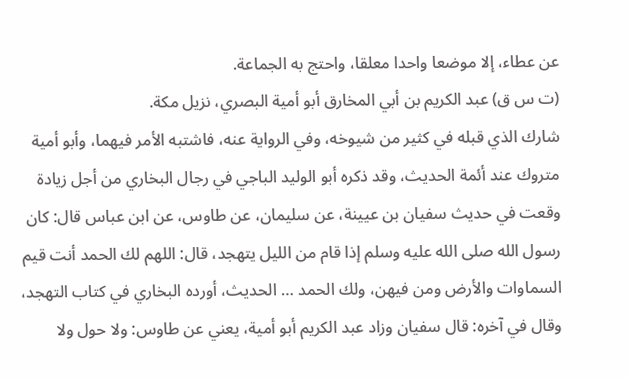عن عطاء، إلا موضعا واحدا معلقا، واحتج به الجماعة.
(ت س ق) عبد الكريم بن أبي المخارق أبو أمية البصري، نزيل مكة.
شارك الذي قبله في كثير من شيوخه، وفي الرواية عنه، فاشتبه الأمر فيهما، وأبو أمية متروك عند أئمة الحديث، وقد ذكره أبو الوليد الباجي في رجال البخاري من أجل زيادة وقعت في حديث سفيان بن عيينة، عن سليمان، عن طاوس، عن ابن عباس قال: كان رسول الله صلى الله عليه وسلم إذا قام من الليل يتهجد، قال: اللهم لك الحمد أنت قيم السماوات والأرض ومن فيهن، ولك الحمد … الحديث، أورده البخاري في كتاب التهجد، وقال في آخره: قال سفيان وزاد عبد الكريم أبو أمية، يعني عن طاوس: ولا حول ولا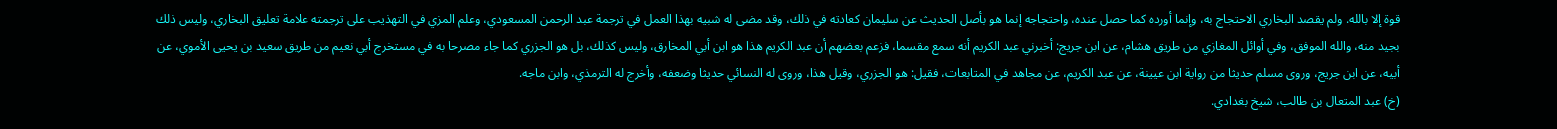قوة إلا بالله. ولم يقصد البخاري الاحتجاج به، وإنما أورده كما حصل عنده، واحتجاجه إنما هو بأصل الحديث عن سليمان كعادته في ذلك، وقد مضى له شبيه بهذا العمل في ترجمة عبد الرحمن المسعودي، وعلم المزي في التهذيب على ترجمته علامة تعليق البخاري، وليس ذلك بجيد منه، والله الموفق، وفي أوائل المغازي من طريق هشام، عن ابن جريج: أخبرني عبد الكريم أنه سمع مقسما، فزعم بعضهم أن عبد الكريم هذا هو ابن أبي المخارق، وليس كذلك، بل هو الجزري كما جاء مصرحا به في مستخرج أبي نعيم من طريق سعيد بن يحيى الأموي، عن أبيه، عن ابن جريج، وروى مسلم حديثا من رواية ابن عيينة، عن عبد الكريم، عن مجاهد في المتابعات، فقيل: هو الجزري، وقيل هذا، وروى له النسائي حديثا وضعفه، وأخرج له الترمذي، وابن ماجه.
(خ) عبد المتعال بن طالب، شيخ بغدادي.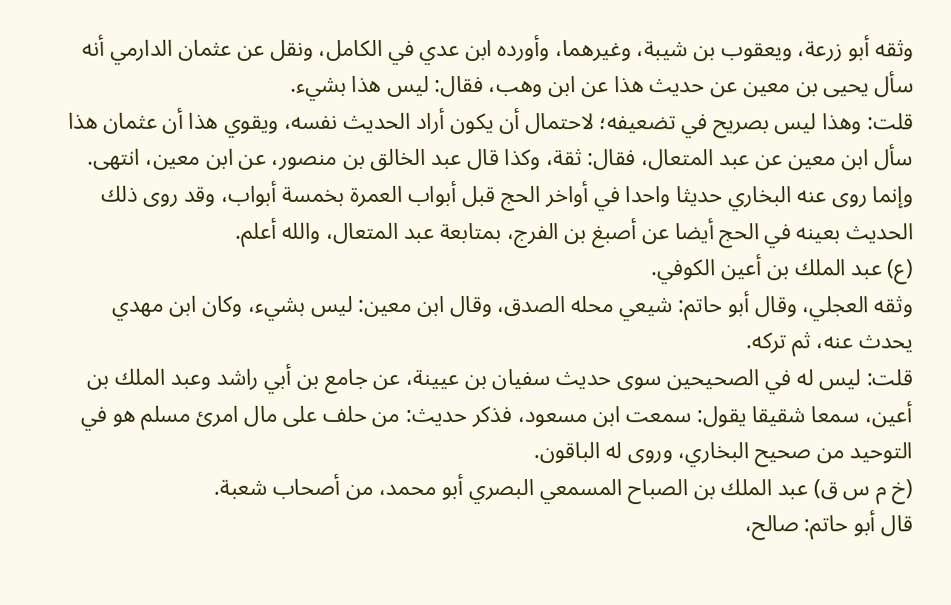وثقه أبو زرعة، ويعقوب بن شيبة، وغيرهما، وأورده ابن عدي في الكامل، ونقل عن عثمان الدارمي أنه سأل يحيى بن معين عن حديث هذا عن ابن وهب، فقال: ليس هذا بشيء.
قلت: وهذا ليس بصريح في تضعيفه؛ لاحتمال أن يكون أراد الحديث نفسه، ويقوي هذا أن عثمان هذا سأل ابن معين عن عبد المتعال، فقال: ثقة، وكذا قال عبد الخالق بن منصور، عن ابن معين، انتهى. وإنما روى عنه البخاري حديثا واحدا في أواخر الحج قبل أبواب العمرة بخمسة أبواب، وقد روى ذلك الحديث بعينه في الحج أيضا عن أصبغ بن الفرج، بمتابعة عبد المتعال، والله أعلم.
(ع) عبد الملك بن أعين الكوفي.
وثقه العجلي، وقال أبو حاتم: شيعي محله الصدق، وقال ابن معين: ليس بشيء، وكان ابن مهدي يحدث عنه، ثم تركه.
قلت: ليس له في الصحيحين سوى حديث سفيان بن عيينة، عن جامع بن أبي راشد وعبد الملك بن أعين، سمعا شقيقا يقول: سمعت ابن مسعود، فذكر حديث: من حلف على مال امرئ مسلم هو في التوحيد من صحيح البخاري، وروى له الباقون.
(خ م س ق) عبد الملك بن الصباح المسمعي البصري أبو محمد، من أصحاب شعبة.
قال أبو حاتم: صالح،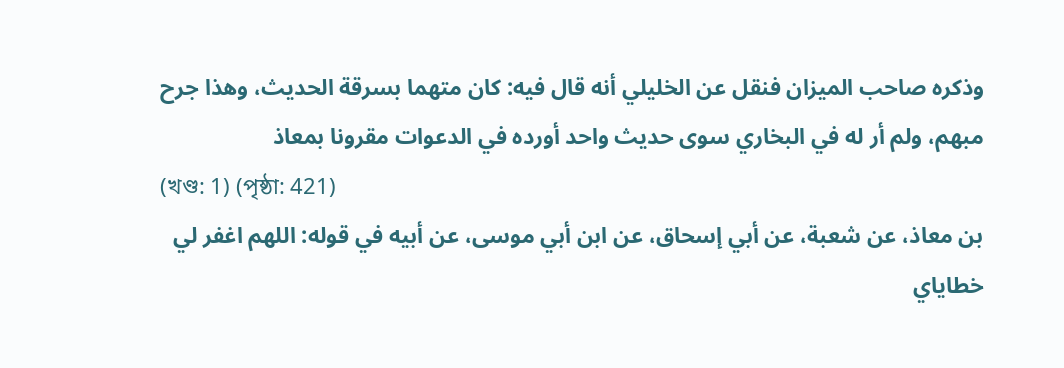وذكره صاحب الميزان فنقل عن الخليلي أنه قال فيه: كان متهما بسرقة الحديث، وهذا جرح مبهم، ولم أر له في البخاري سوى حديث واحد أورده في الدعوات مقرونا بمعاذ
(খণ্ড: 1) (পৃষ্ঠা: 421)
بن معاذ، عن شعبة، عن أبي إسحاق، عن ابن أبي موسى، عن أبيه في قوله: اللهم اغفر لي خطاياي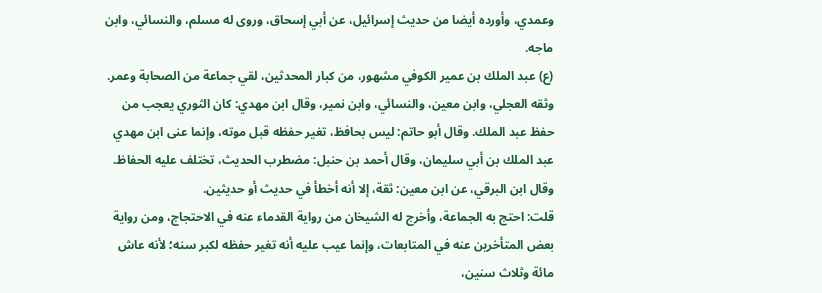وعمدي، وأورده أيضا من حديث إسرائيل، عن أبي إسحاق، وروى له مسلم، والنسائي، وابن ماجه.
(ع) عبد الملك بن عمير الكوفي مشهور، من كبار المحدثين، لقي جماعة من الصحابة وعمر.
وثقه العجلي، وابن معين، والنسائي، وابن نمير، وقال ابن مهدي: كان الثوري يعجب من حفظ عبد الملك. وقال أبو حاتم: ليس بحافظ، تغير حفظه قبل موته، وإنما عنى ابن مهدي عبد الملك بن أبي سليمان، وقال أحمد بن حنبل: مضطرب الحديث، تختلف عليه الحفاظ. وقال ابن البرقي، عن ابن معين: ثقة، إلا أنه أخطأ في حديث أو حديثين.
قلت: احتج به الجماعة، وأخرج له الشيخان من رواية القدماء عنه في الاحتجاج، ومن رواية بعض المتأخرين عنه في المتابعات، وإنما عيب عليه أنه تغير حفظه لكبر سنه؛ لأنه عاش مائة وثلاث سنين،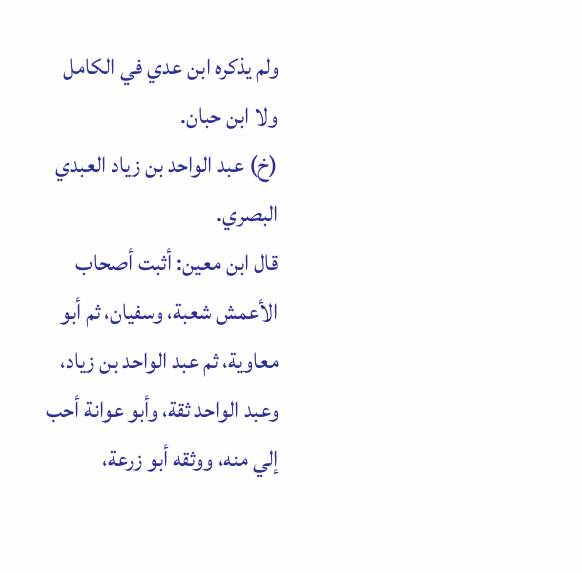ولم يذكره ابن عدي في الكامل ولا ابن حبان.
(خ) عبد الواحد بن زياد العبدي البصري.
قال ابن معين: أثبت أصحاب الأعمش شعبة، وسفيان، ثم أبو معاوية، ثم عبد الواحد بن زياد، وعبد الواحد ثقة، وأبو عوانة أحب إلي منه، ووثقه أبو زرعة،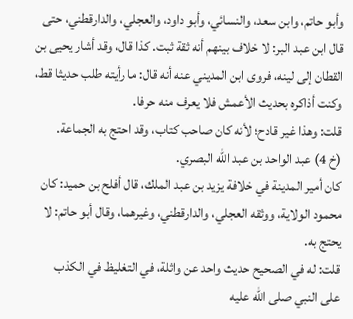وأبو حاتم، وابن سعد، والنسائي، وأبو داود، والعجلي، والدارقطني، حتى قال ابن عبد البر: لا خلاف بينهم أنه ثقة ثبت. كذا قال، وقد أشار يحيى بن القطان إلى لينه، فروى ابن المديني عنه أنه قال: ما رأيته طلب حديثا قط، وكنت أذاكره بحديث الأعمش فلا يعرف منه حرفا.
قلت: وهذا غير قادح؛ لأنه كان صاحب كتاب، وقد احتج به الجماعة.
(خ 4) عبد الواحد بن عبد الله البصري.
كان أمير المدينة في خلافة يزيد بن عبد الملك، قال أفلح بن حميد: كان محمود الولاية، ووثقه العجلي، والدارقطني، وغيرهما، وقال أبو حاتم: لا يحتج به.
قلت: له في الصحيح حديث واحد عن واثلة، في التغليظ في الكذب على النبي صلى الله عليه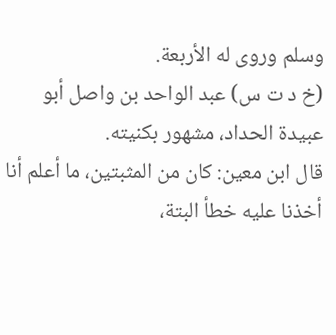وسلم وروى له الأربعة.
(خ د ت س) عبد الواحد بن واصل أبو عبيدة الحداد، مشهور بكنيته.
قال ابن معين: كان من المثبتين، ما أعلم أنا أخذنا عليه خطأ البتة،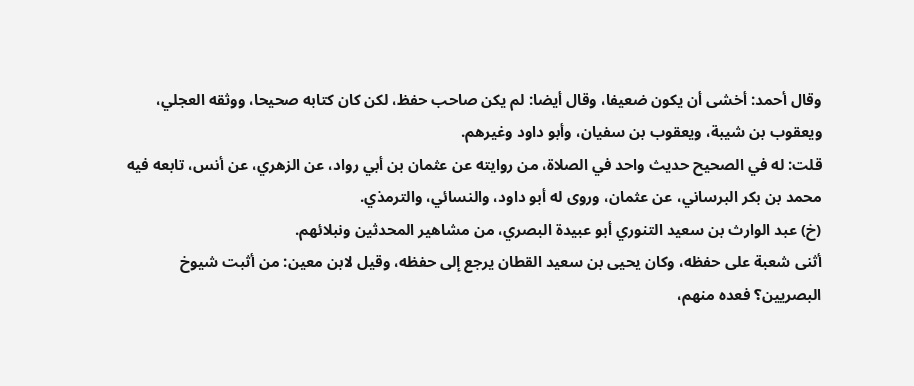وقال أحمد: أخشى أن يكون ضعيفا، وقال أيضا: لم يكن صاحب حفظ، لكن كان كتابه صحيحا، ووثقه العجلي، ويعقوب بن شيبة، ويعقوب بن سفيان، وأبو داود وغيرهم.
قلت: له في الصحيح حديث واحد في الصلاة، من روايته عن عثمان بن أبي رواد، عن الزهري، عن أنس، تابعه فيه محمد بن بكر البرساني، عن عثمان، وروى له أبو داود، والنسائي، والترمذي.
(خ) عبد الوارث بن سعيد التنوري أبو عبيدة البصري، من مشاهير المحدثين ونبلائهم.
أثنى شعبة على حفظه، وكان يحيى بن سعيد القطان يرجع إلى حفظه، وقيل لابن معين: من أثبت شيوخ البصريين؟ فعده منهم،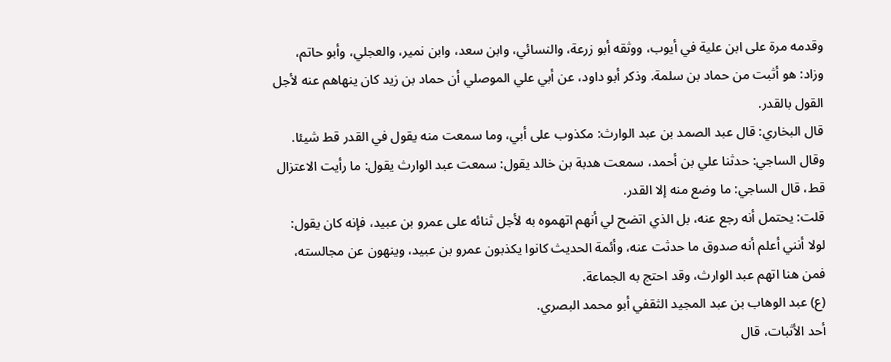وقدمه مرة على ابن علية في أيوب، ووثقه أبو زرعة، والنسائي، وابن سعد، وابن نمير، والعجلي، وأبو حاتم، وزاد: هو أثبت من حماد بن سلمة. وذكر أبو داود، عن أبي علي الموصلي أن حماد بن زيد كان ينهاهم عنه لأجل القول بالقدر.
قال البخاري: قال عبد الصمد بن عبد الوارث: مكذوب على أبي، وما سمعت منه يقول في القدر قط شيئا. وقال الساجي: حدثنا علي بن أحمد، سمعت هدبة بن خالد يقول: سمعت عبد الوارث يقول: ما رأيت الاعتزال قط، قال الساجي: ما وضع منه إلا القدر.
قلت: يحتمل أنه رجع عنه، بل الذي اتضح لي أنهم اتهموه به لأجل ثنائه على عمرو بن عبيد، فإنه كان يقول: لولا أنني أعلم أنه صدوق ما حدثت عنه، وأئمة الحديث كانوا يكذبون عمرو بن عبيد، وينهون عن مجالسته، فمن هنا اتهم عبد الوارث، وقد احتج به الجماعة.
(ع) عبد الوهاب بن عبد المجيد الثقفي أبو محمد البصري.
أحد الأثبات، قال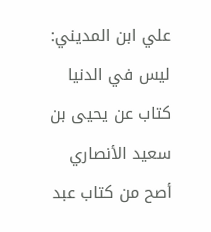علي ابن المديني: ليس في الدنيا كتاب عن يحيى بن سعيد الأنصاري أصح من كتاب عبد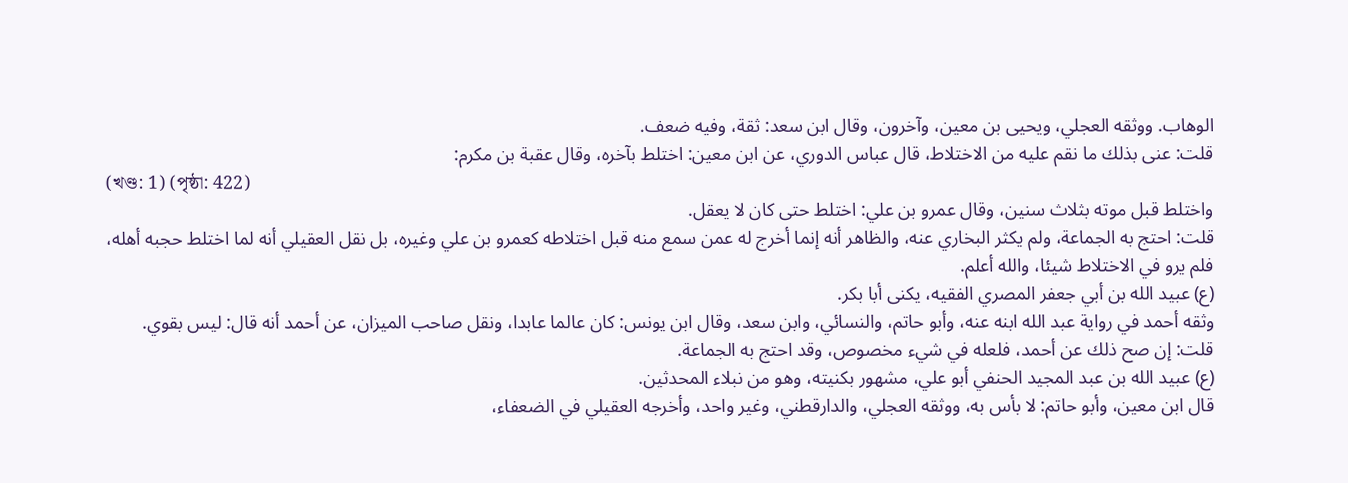الوهاب. ووثقه العجلي، ويحيى بن معين، وآخرون، وقال ابن سعد: ثقة، وفيه ضعف.
قلت: عنى بذلك ما نقم عليه من الاختلاط، قال عباس الدوري، عن ابن معين: اختلط بآخره، وقال عقبة بن مكرم:
(খণ্ড: 1) (পৃষ্ঠা: 422)
واختلط قبل موته بثلاث سنين، وقال عمرو بن علي: اختلط حتى كان لا يعقل.
قلت: احتج به الجماعة، ولم يكثر البخاري عنه، والظاهر أنه إنما أخرج له عمن سمع منه قبل اختلاطه كعمرو بن علي وغيره، بل نقل العقيلي أنه لما اختلط حجبه أهله، فلم يرو في الاختلاط شيئا، والله أعلم.
(ع) عبيد الله بن أبي جعفر المصري الفقيه، يكنى أبا بكر.
وثقه أحمد في رواية عبد الله ابنه عنه، وأبو حاتم، والنسائي، وابن سعد، وقال ابن يونس: كان عالما عابدا، ونقل صاحب الميزان، عن أحمد أنه قال: ليس بقوي.
قلت: إن صح ذلك عن أحمد، فلعله في شيء مخصوص، وقد احتج به الجماعة.
(ع) عبيد الله بن عبد المجيد الحنفي أبو علي، مشهور بكنيته، وهو من نبلاء المحدثين.
قال ابن معين، وأبو حاتم: لا بأس به، ووثقه العجلي، والدارقطني، وغير واحد، وأخرجه العقيلي في الضعفاء،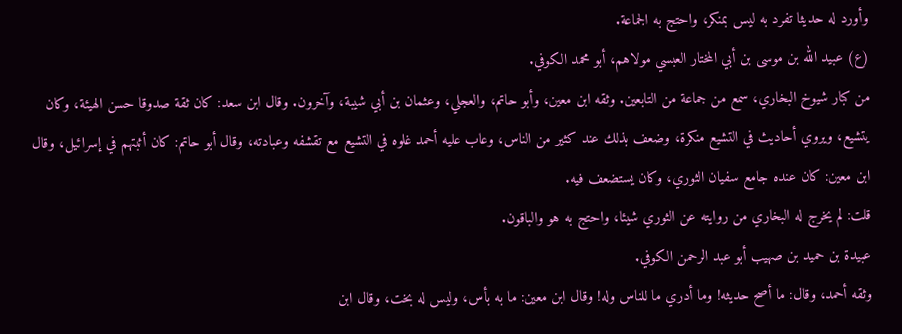وأورد له حديثا تفرد به ليس بمنكر، واحتج به الجماعة.
(ع) عبيد الله بن موسى بن أبي المختار العبسي مولاهم، أبو محمد الكوفي.
من كبار شيوخ البخاري، سمع من جماعة من التابعين. وثقه ابن معين، وأبو حاتم، والعجلي، وعثمان بن أبي شيبة، وآخرون. وقال ابن سعد: كان ثقة صدوقا حسن الهيئة، وكان يتشيع، ويروي أحاديث في التشيع منكرة، وضعف بذلك عند كثير من الناس، وعاب عليه أحمد غلوه في التشيع مع تقشفه وعبادته، وقال أبو حاتم: كان أثبتهم في إسرائيل، وقال ابن معين: كان عنده جامع سفيان الثوري، وكان يستضعف فيه.
قلت: لم يخرج له البخاري من روايته عن الثوري شيئا، واحتج به هو والباقون.
عبيدة بن حميد بن صهيب أبو عبد الرحمن الكوفي.
وثقه أحمد، وقال: ما أصح حديثه! وما أدري ما للناس وله! وقال ابن معين: ما به بأس، وليس له بخت، وقال ابن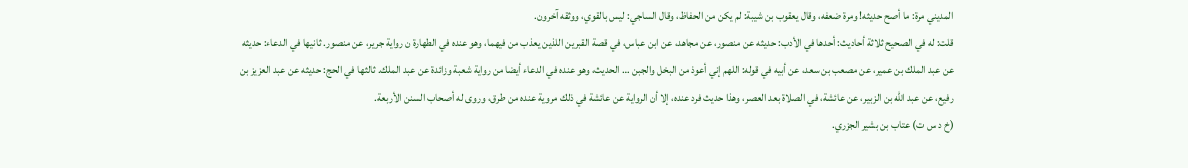المديني مرة: ما أصح حديثه! ومرة ضعفه، وقال يعقوب بن شيبة: لم يكن من الحفاظ، وقال الساجي: ليس بالقوي، ووثقه آخرون.
قلت: له في الصحيح ثلاثة أحاديث: أحدها في الأدب: حديثه عن منصور، عن مجاهد، عن ابن عباس، في قصة القبرين اللذين يعذب من فيهما، وهو عنده في الطهارة ن رواية جرير، عن منصور. ثانيها في الدعاء: حديثه عن عبد الملك بن عمير، عن مصعب بن سعد، عن أبيه في قوله: اللهم إني أعوذ من البخل والجبن … الحديث، وهو عنده في الدعاء أيضا من رواية شعبة وزائدة عن عبد الملك. ثالثها في الحج: حديثه عن عبد العزيز بن رفيع، عن عبد الله بن الزبير، عن عائشة، في الصلاة بعد العصر، وهذا حديث فرد عنده، إلا أن الرواية عن عائشة في ذلك مروية عنده من طرق، وروى له أصحاب السنن الأربعة.
(خ د س ت) عتاب بن بشير الجزري.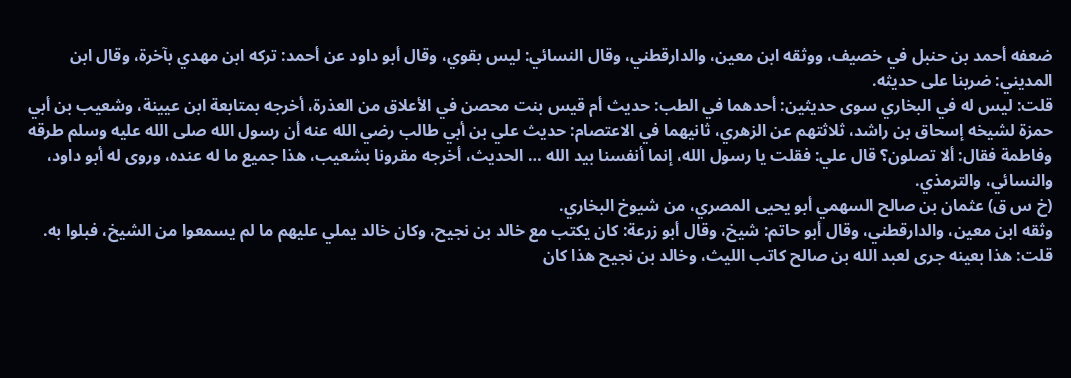ضعفه أحمد بن حنبل في خصيف، ووثقه ابن معين، والدارقطني، وقال النسائي: ليس بقوي، وقال أبو داود عن أحمد: تركه ابن مهدي بآخرة، وقال ابن المديني: ضربنا على حديثه.
قلت: ليس له في البخاري سوى حديثين: أحدهما في الطب: حديث أم قيس بنت محصن في الأعلاق من العذرة، أخرجه بمتابعة ابن عيينة، وشعيب بن أبي حمزة لشيخه إسحاق بن راشد، ثلاثتهم عن الزهري، ثانيهما في الاعتصام: حديث علي بن أبي طالب رضي الله عنه أن رسول الله صلى الله عليه وسلم طرقه وفاطمة فقال: ألا تصلون؟ قال علي: فقلت يا رسول الله، إنما أنفسنا بيد الله … الحديث، أخرجه مقرونا بشعيب، هذا جميع ما له عنده، وروى له أبو داود، والنسائي، والترمذي.
(خ س ق) عثمان بن صالح السهمي أبو يحيى المصري، من شيوخ البخاري.
وثقه ابن معين، والدارقطني، وقال أبو حاتم: شيخ، وقال أبو زرعة: كان يكتب مع خالد بن نجيح، وكان خالد يملي عليهم ما لم يسمعوا من الشيخ، فبلوا به.
قلت: هذا بعينه جرى لعبد الله بن صالح كاتب الليث، وخالد بن نجيح هذا كان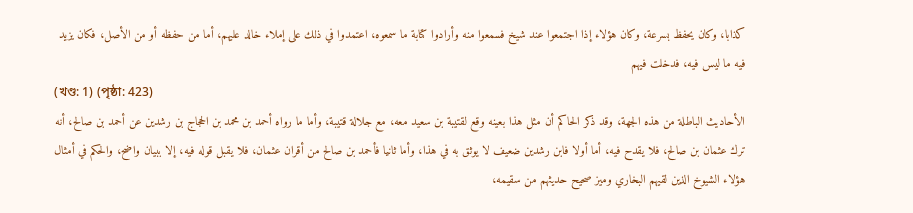كذابا، وكان يحفظ بسرعة، وكان هؤلاء إذا اجتمعوا عند شيخ فسمعوا منه وأرادوا كتابة ما سمعوه، اعتمدوا في ذلك على إملاء خالد عليهم، أما من حفظه أو من الأصل، فكان يزيد فيه ما ليس فيه، فدخلت فيهم
(খণ্ড: 1) (পৃষ্ঠা: 423)
الأحاديث الباطلة من هذه الجهة، وقد ذكر الحاكم أن مثل هذا بعينه وقع لقتيبة بن سعيد معه، مع جلالة قتيبة، وأما ما رواه أحمد بن محمد بن الحجاج بن رشدين عن أحمد بن صالح، أنه ترك عثمان بن صالح، فلا يقدح فيه، أما أولا فابن رشدين ضعيف لا يوثق به في هذا، وأما ثانيا فأحمد بن صالح من أقران عثمان، فلا يقبل قوله فيه، إلا ببيان واضح، والحكم في أمثال هؤلاء الشيوخ الذين لقيهم البخاري وميز صحيح حديثهم من سقيمه،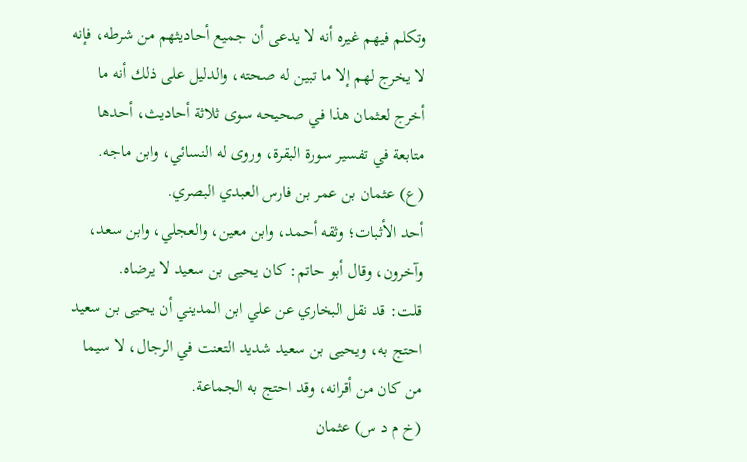وتكلم فيهم غيره أنه لا يدعى أن جميع أحاديثهم من شرطه، فإنه لا يخرج لهم إلا ما تبين له صحته، والدليل على ذلك أنه ما أخرج لعثمان هذا في صحيحه سوى ثلاثة أحاديث، أحدها متابعة في تفسير سورة البقرة، وروى له النسائي، وابن ماجه.
(ع) عثمان بن عمر بن فارس العبدي البصري.
أحد الأثبات؛ وثقه أحمد، وابن معين، والعجلي، وابن سعد، وآخرون، وقال أبو حاتم: كان يحيى بن سعيد لا يرضاه.
قلت: قد نقل البخاري عن علي ابن المديني أن يحيى بن سعيد احتج به، ويحيى بن سعيد شديد التعنت في الرجال، لا سيما من كان من أقرانه، وقد احتج به الجماعة.
(خ م د س) عثمان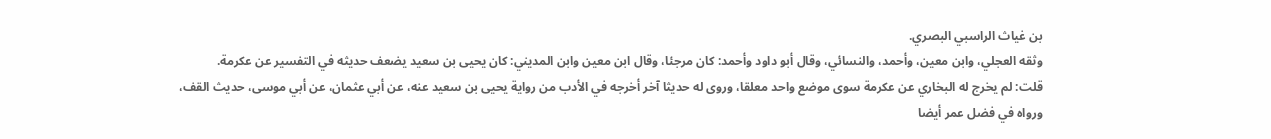بن غياث الراسبي البصري.
وثقه العجلي، وابن معين، وأحمد، والنسائي، وقال أبو داود وأحمد: كان مرجئا، وقال ابن معين وابن المديني: كان يحيى بن سعيد يضعف حديثه في التفسير عن عكرمة.
قلت: لم يخرج له البخاري عن عكرمة سوى موضع واحد معلقا، وروى له حديثا آخر أخرجه في الأدب من رواية يحيى بن سعيد عنه، عن أبي عثمان، عن أبي موسى، حديث القف، ورواه في فضل عمر أيضا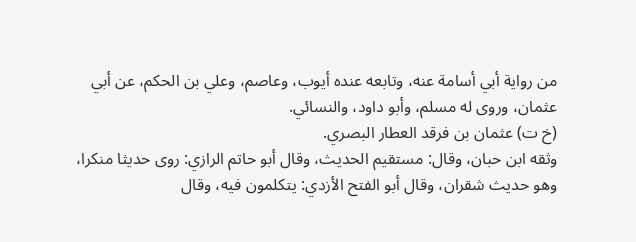من رواية أبي أسامة عنه، وتابعه عنده أيوب، وعاصم، وعلي بن الحكم، عن أبي عثمان، وروى له مسلم، وأبو داود، والنسائي.
(خ ت) عثمان بن فرقد العطار البصري.
وثقه ابن حبان، وقال: مستقيم الحديث، وقال أبو حاتم الرازي: روى حديثا منكرا، وهو حديث شقران، وقال أبو الفتح الأزدي: يتكلمون فيه، وقال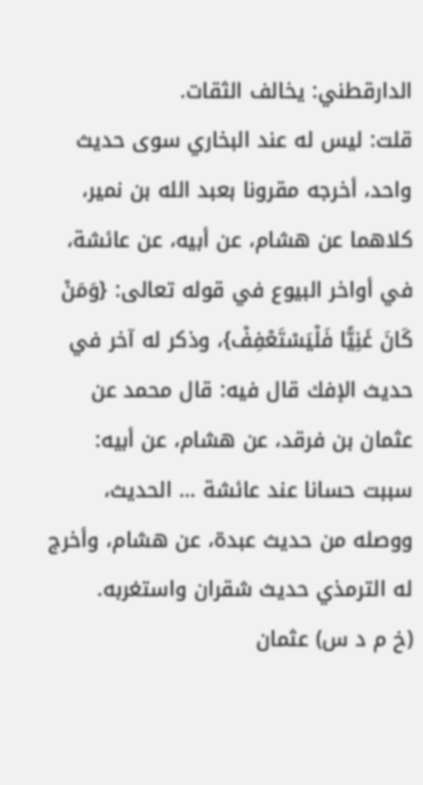الدارقطني: يخالف الثقات.
قلت: ليس له عند البخاري سوى حديث واحد، أخرجه مقرونا بعبد الله بن نمير، كلاهما عن هشام، عن أبيه، عن عائشة، في أواخر البيوع في قوله تعالى: {وَمَنْ كَانَ غَنِيًّا فَلْيَسْتَعْفِفْ}، وذكر له آخر في حديث الإفك قال فيه: قال محمد عن عثمان بن فرقد، عن هشام، عن أبيه: سببت حسانا عند عائشة … الحديث، ووصله من حديث عبدة، عن هشام، وأخرج له الترمذي حديث شقران واستغربه.
(خ م د س) عثمان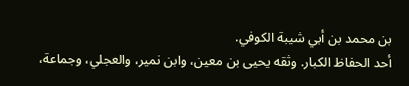بن محمد بن أبي شيبة الكوفي.
أحد الحفاظ الكبار. وثقه يحيى بن معين، وابن نمير، والعجلي، وجماعة،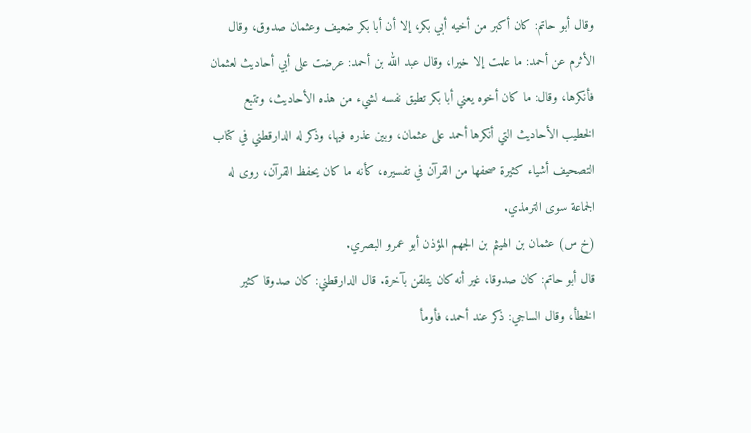وقال أبو حاتم: كان أكبر من أخيه أبي بكر، إلا أن أبا بكر ضعيف وعثمان صدوق، وقال الأثرم عن أحمد: ما علمت إلا خيرا، وقال عبد الله بن أحمد: عرضت على أبي أحاديث لعثمان فأنكرها، وقال: ما كان أخوه يعني أبا بكر تطيق نفسه لشيء من هذه الأحاديث، وتتبع الخطيب الأحاديث التي أنكرها أحمد على عثمان، وبين عذره فيها، وذكر له الدارقطني في كتاب التصحيف أشياء كثيرة صحفها من القرآن في تفسيره، كأنه ما كان يحفظ القرآن، روى له الجماعة سوى الترمذي.
(خ س) عثمان بن الهيثم بن الجهم المؤذن أبو عمرو البصري.
قال أبو حاتم: كان صدوقا، غير أنه كان يتلقن بآخرة. قال الدارقطني: كان صدوقا كثير الخطأ، وقال الساجي: ذكر عند أحمد، فأومأ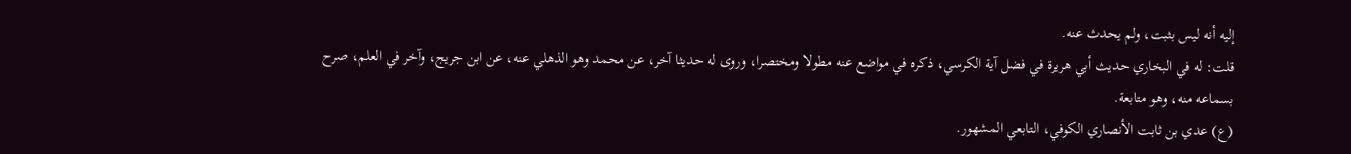إليه أنه ليس بثبت، ولم يحدث عنه.
قلت: له في البخاري حديث أبي هريرة في فضل آية الكرسي، ذكره في مواضع عنه مطولا ومختصرا، وروى له حديثا آخر، عن محمد وهو الذهلي عنه، عن ابن جريج، وآخر في العلم، صرح بسماعه منه، وهو متابعة.
(ع) عدي بن ثابت الأنصاري الكوفي، التابعي المشهور.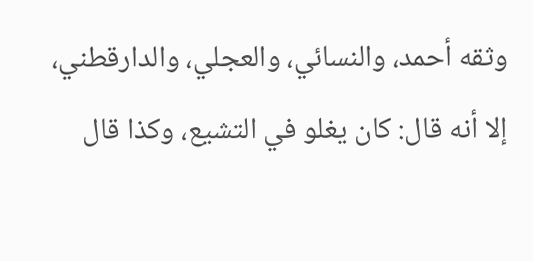وثقه أحمد، والنسائي، والعجلي، والدارقطني، إلا أنه قال: كان يغلو في التشيع، وكذا قال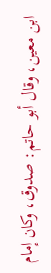ابن معين، وقال أبو حاتم: صدوق، وكان إمام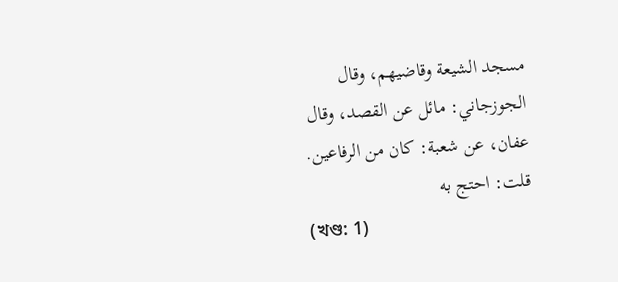مسجد الشيعة وقاضيهم، وقال الجوزجاني: مائل عن القصد، وقال عفان، عن شعبة: كان من الرفاعين.
قلت: احتج به
(খণ্ড: 1)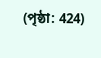(পৃষ্ঠা: 424)